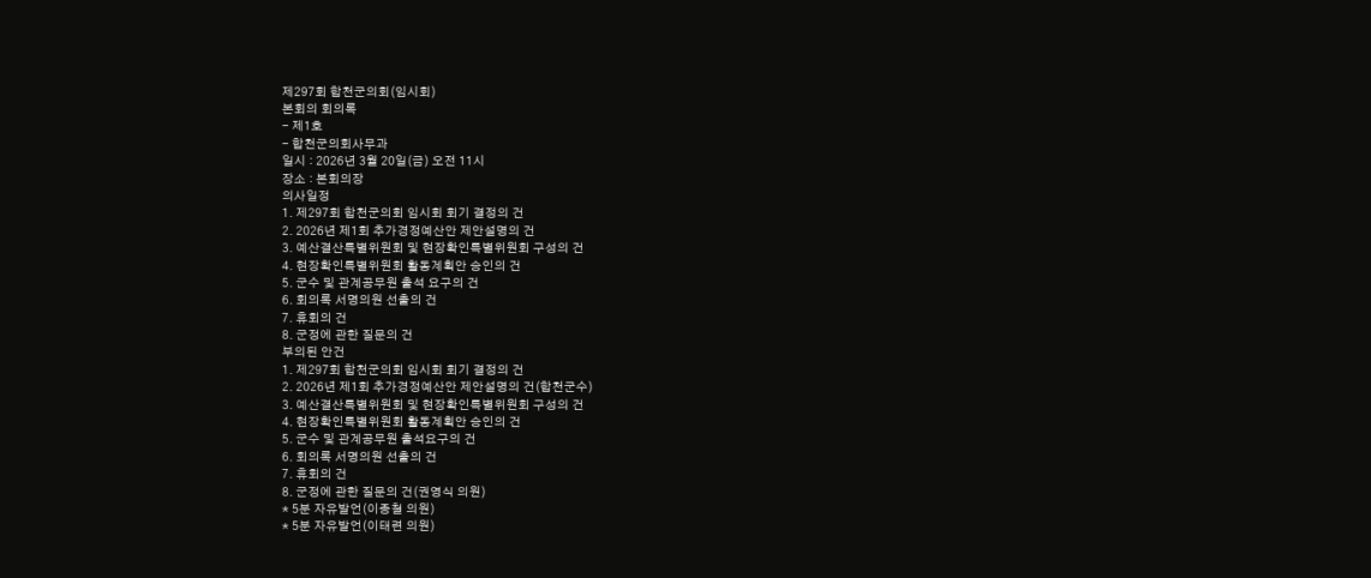제297회 합천군의회(임시회)
본회의 회의록
- 제1호
- 합천군의회사무과
일시 : 2026년 3월 20일(금) 오전 11시
장소 : 본회의장
의사일정
1. 제297회 합천군의회 임시회 회기 결정의 건
2. 2026년 제1회 추가경정예산안 제안설명의 건
3. 예산결산특별위원회 및 현장확인특별위원회 구성의 건
4. 현장확인특별위원회 활동계획안 승인의 건
5. 군수 및 관계공무원 출석 요구의 건
6. 회의록 서명의원 선출의 건
7. 휴회의 건
8. 군정에 관한 질문의 건
부의된 안건
1. 제297회 합천군의회 임시회 회기 결정의 건
2. 2026년 제1회 추가경정예산안 제안설명의 건(합천군수)
3. 예산결산특별위원회 및 현장확인특별위원회 구성의 건
4. 현장확인특별위원회 활동계획안 승인의 건
5. 군수 및 관계공무원 출석요구의 건
6. 회의록 서명의원 선출의 건
7. 휴회의 건
8. 군정에 관한 질문의 건(권영식 의원)
* 5분 자유발언(이종철 의원)
* 5분 자유발언(이태련 의원)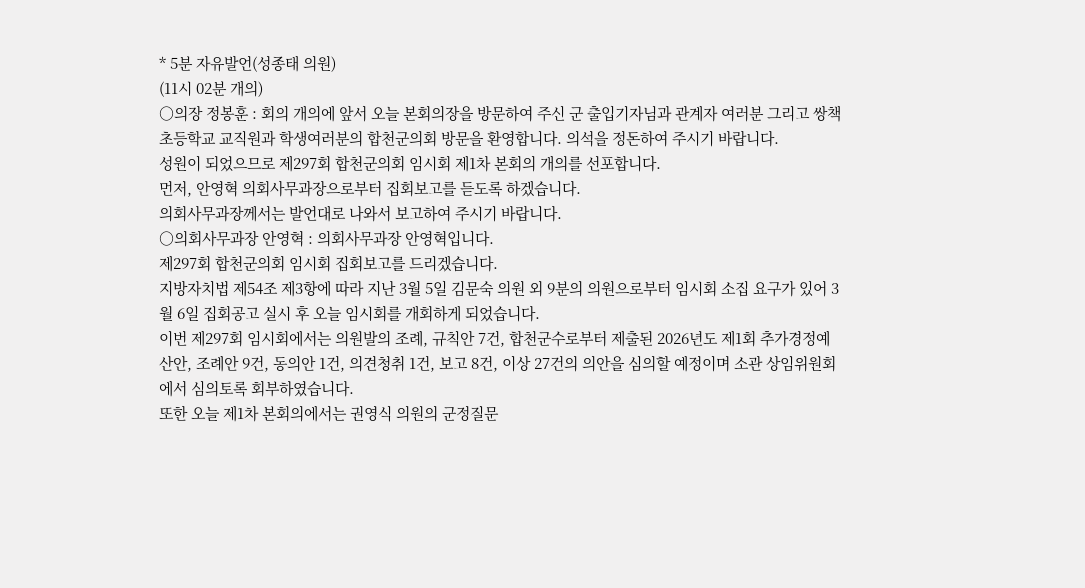* 5분 자유발언(성종태 의원)
(11시 02분 개의)
○의장 정봉훈 : 회의 개의에 앞서 오늘 본회의장을 방문하여 주신 군 출입기자님과 관계자 여러분 그리고 쌍책초등학교 교직원과 학생여러분의 합천군의회 방문을 환영합니다. 의석을 정돈하여 주시기 바랍니다.
성원이 되었으므로 제297회 합천군의회 임시회 제1차 본회의 개의를 선포합니다.
먼저, 안영혁 의회사무과장으로부터 집회보고를 듣도록 하겠습니다.
의회사무과장께서는 발언대로 나와서 보고하여 주시기 바랍니다.
○의회사무과장 안영혁 : 의회사무과장 안영혁입니다.
제297회 합천군의회 임시회 집회보고를 드리겠습니다.
지방자치법 제54조 제3항에 따라 지난 3월 5일 김문숙 의원 외 9분의 의원으로부터 임시회 소집 요구가 있어 3월 6일 집회공고 실시 후 오늘 임시회를 개회하게 되었습니다.
이번 제297회 임시회에서는 의원발의 조례, 규칙안 7건, 합천군수로부터 제출된 2026년도 제1회 추가경정예산안, 조례안 9건, 동의안 1건, 의견청취 1건, 보고 8건, 이상 27건의 의안을 심의할 예정이며 소관 상임위원회에서 심의토록 회부하였습니다.
또한 오늘 제1차 본회의에서는 권영식 의원의 군정질문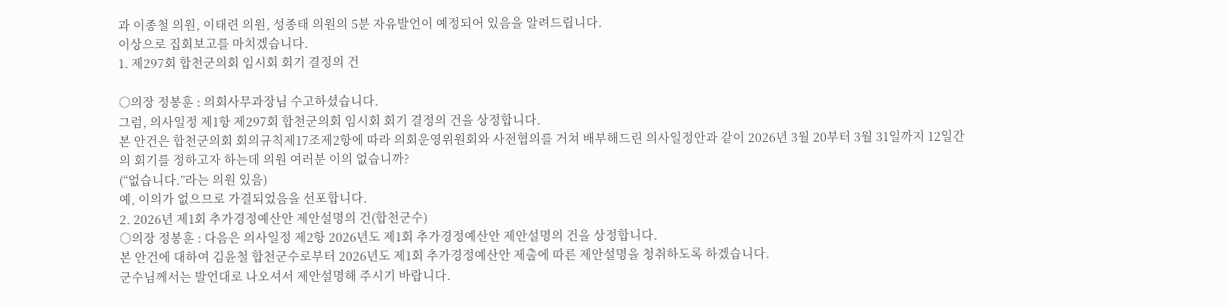과 이종철 의원, 이태련 의원, 성종태 의원의 5분 자유발언이 예정되어 있음을 알려드립니다.
이상으로 집회보고를 마치겠습니다.
1. 제297회 합천군의회 임시회 회기 결정의 건

○의장 정봉훈 : 의회사무과장님 수고하셨습니다.
그럼, 의사일정 제1항 제297회 합천군의회 임시회 회기 결정의 건을 상정합니다.
본 안건은 합천군의회 회의규칙제17조제2항에 따라 의회운영위원회와 사전협의를 거쳐 배부해드린 의사일정안과 같이 2026년 3월 20부터 3월 31일까지 12일간의 회기를 정하고자 하는데 의원 여러분 이의 없습니까?
(“없습니다.”라는 의원 있음)
예, 이의가 없으므로 가결되었음을 선포합니다.
2. 2026년 제1회 추가경정예산안 제안설명의 건(합천군수)
○의장 정봉훈 : 다음은 의사일정 제2항 2026년도 제1회 추가경정예산안 제안설명의 건을 상정합니다.
본 안건에 대하여 김윤철 합천군수로부터 2026년도 제1회 추가경정예산안 제출에 따른 제안설명을 청취하도록 하겠습니다.
군수님께서는 발언대로 나오셔서 제안설명해 주시기 바랍니다.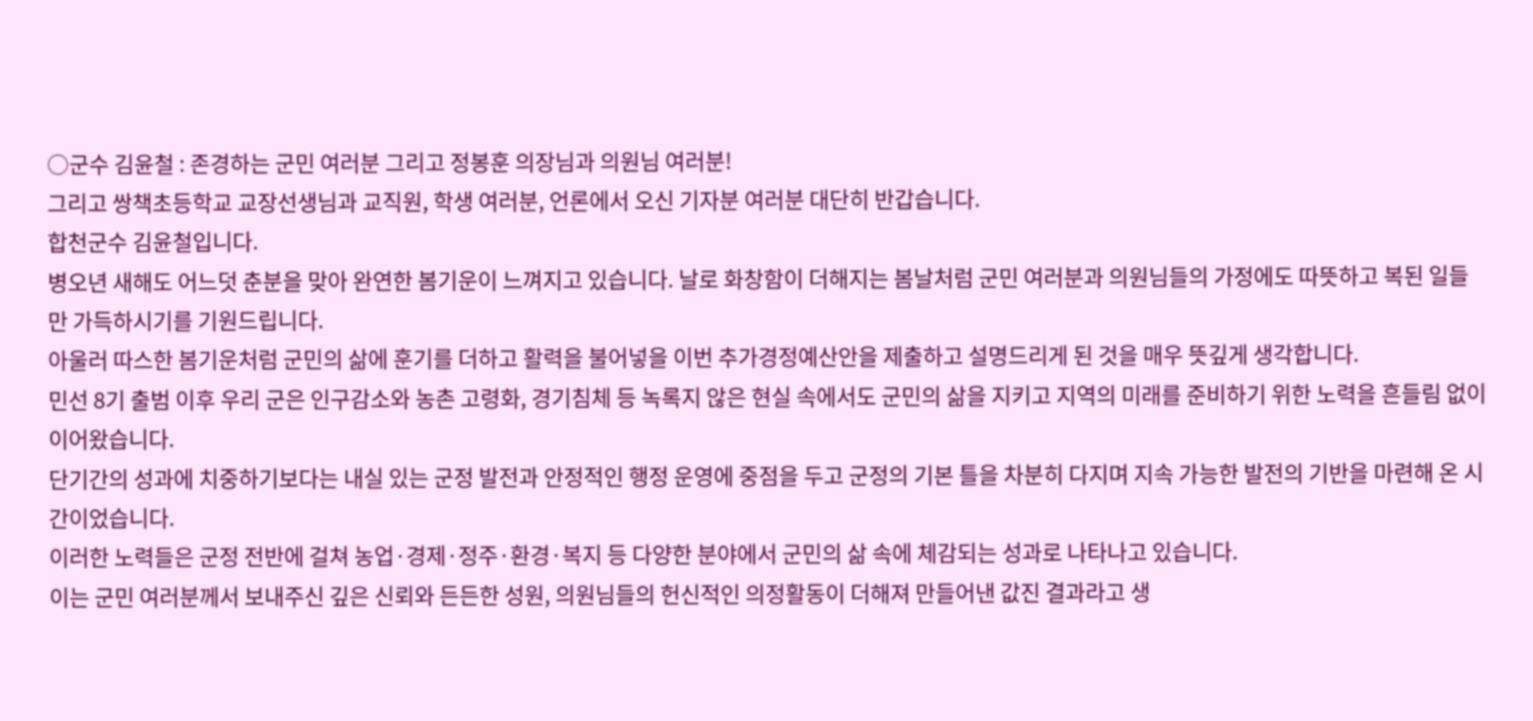○군수 김윤철 : 존경하는 군민 여러분 그리고 정봉훈 의장님과 의원님 여러분!
그리고 쌍책초등학교 교장선생님과 교직원, 학생 여러분, 언론에서 오신 기자분 여러분 대단히 반갑습니다.
합천군수 김윤철입니다.
병오년 새해도 어느덧 춘분을 맞아 완연한 봄기운이 느껴지고 있습니다. 날로 화창함이 더해지는 봄날처럼 군민 여러분과 의원님들의 가정에도 따뜻하고 복된 일들만 가득하시기를 기원드립니다.
아울러 따스한 봄기운처럼 군민의 삶에 훈기를 더하고 활력을 불어넣을 이번 추가경정예산안을 제출하고 설명드리게 된 것을 매우 뜻깊게 생각합니다.
민선 8기 출범 이후 우리 군은 인구감소와 농촌 고령화, 경기침체 등 녹록지 않은 현실 속에서도 군민의 삶을 지키고 지역의 미래를 준비하기 위한 노력을 흔들림 없이 이어왔습니다.
단기간의 성과에 치중하기보다는 내실 있는 군정 발전과 안정적인 행정 운영에 중점을 두고 군정의 기본 틀을 차분히 다지며 지속 가능한 발전의 기반을 마련해 온 시간이었습니다.
이러한 노력들은 군정 전반에 걸쳐 농업·경제·정주·환경·복지 등 다양한 분야에서 군민의 삶 속에 체감되는 성과로 나타나고 있습니다.
이는 군민 여러분께서 보내주신 깊은 신뢰와 든든한 성원, 의원님들의 헌신적인 의정활동이 더해져 만들어낸 값진 결과라고 생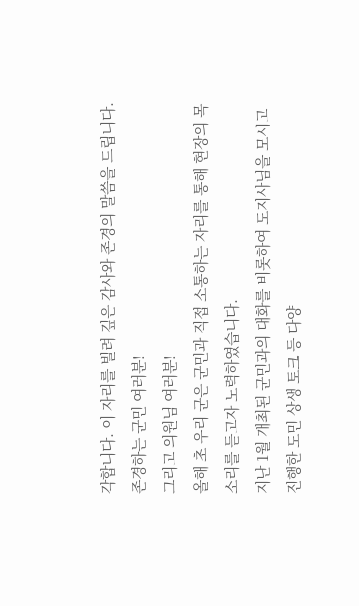각합니다. 이 자리를 빌려 깊은 감사와 존경의 말씀을 드립니다.
존경하는 군민 여러분!
그리고 의원님 여러분!
올해 초 우리 군은 군민과 직접 소통하는 자리를 통해 현장의 목소리를 듣고자 노력하였습니다.
지난 1월 개최된 군민과의 대화를 비롯하여 도지사님을 모시고 진행한 도민 상생 토크 등 다양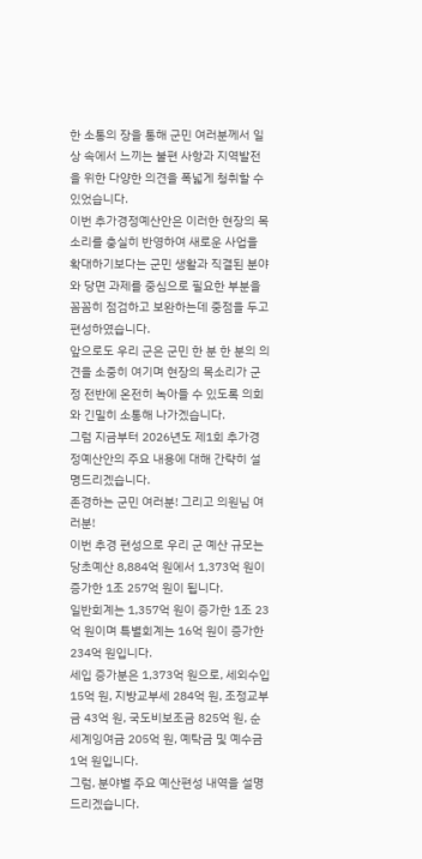한 소통의 장을 통해 군민 여러분께서 일상 속에서 느끼는 불편 사항과 지역발전을 위한 다양한 의견을 폭넓게 청취할 수 있었습니다.
이번 추가경정예산안은 이러한 현장의 목소리를 충실히 반영하여 새로운 사업을 확대하기보다는 군민 생활과 직결된 분야와 당면 과제를 중심으로 필요한 부분을 꼼꼼히 점검하고 보완하는데 중점을 두고 편성하였습니다.
앞으로도 우리 군은 군민 한 분 한 분의 의견을 소중히 여기며 현장의 목소리가 군정 전반에 온전히 녹아들 수 있도록 의회와 긴밀히 소통해 나가겠습니다.
그럼 지금부터 2026년도 제1회 추가경정예산안의 주요 내용에 대해 간략히 설명드리겠습니다.
존경하는 군민 여러분! 그리고 의원님 여러분!
이번 추경 편성으로 우리 군 예산 규모는 당초예산 8,884억 원에서 1,373억 원이 증가한 1조 257억 원이 됩니다.
일반회계는 1,357억 원이 증가한 1조 23억 원이며 특별회계는 16억 원이 증가한 234억 원입니다.
세입 증가분은 1,373억 원으로, 세외수입 15억 원, 지방교부세 284억 원, 조정교부금 43억 원, 국도비보조금 825억 원, 순세계잉여금 205억 원, 예탁금 및 예수금 1억 원입니다.
그럼, 분야별 주요 예산편성 내역을 설명드리겠습니다.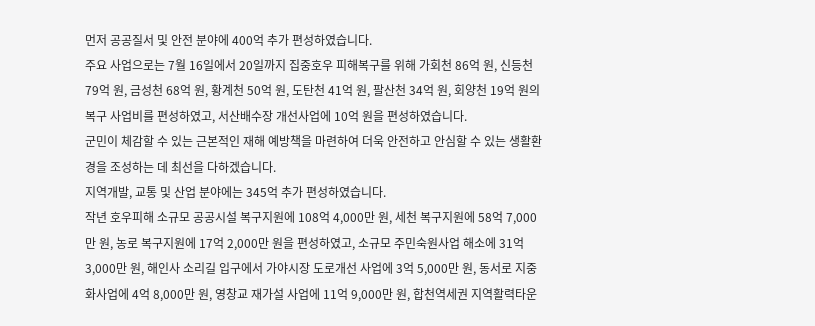먼저 공공질서 및 안전 분야에 400억 추가 편성하였습니다.
주요 사업으로는 7월 16일에서 20일까지 집중호우 피해복구를 위해 가회천 86억 원, 신등천 79억 원, 금성천 68억 원, 황계천 50억 원, 도탄천 41억 원, 팔산천 34억 원, 회양천 19억 원의 복구 사업비를 편성하였고, 서산배수장 개선사업에 10억 원을 편성하였습니다.
군민이 체감할 수 있는 근본적인 재해 예방책을 마련하여 더욱 안전하고 안심할 수 있는 생활환경을 조성하는 데 최선을 다하겠습니다.
지역개발, 교통 및 산업 분야에는 345억 추가 편성하였습니다.
작년 호우피해 소규모 공공시설 복구지원에 108억 4,000만 원, 세천 복구지원에 58억 7,000만 원, 농로 복구지원에 17억 2,000만 원을 편성하였고, 소규모 주민숙원사업 해소에 31억 3,000만 원, 해인사 소리길 입구에서 가야시장 도로개선 사업에 3억 5,000만 원, 동서로 지중화사업에 4억 8,000만 원, 영창교 재가설 사업에 11억 9,000만 원, 합천역세권 지역활력타운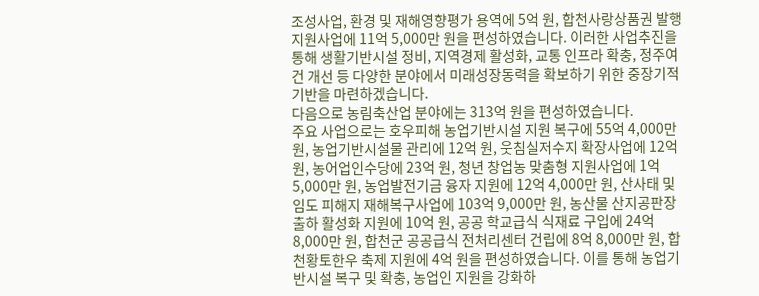조성사업, 환경 및 재해영향평가 용역에 5억 원, 합천사랑상품권 발행 지원사업에 11억 5,000만 원을 편성하였습니다. 이러한 사업추진을 통해 생활기반시설 정비, 지역경제 활성화, 교통 인프라 확충, 정주여건 개선 등 다양한 분야에서 미래성장동력을 확보하기 위한 중장기적 기반을 마련하겠습니다.
다음으로 농림축산업 분야에는 313억 원을 편성하였습니다.
주요 사업으로는 호우피해 농업기반시설 지원 복구에 55억 4,000만 원, 농업기반시설물 관리에 12억 원, 웃침실저수지 확장사업에 12억 원, 농어업인수당에 23억 원, 청년 창업농 맞춤형 지원사업에 1억 5,000만 원, 농업발전기금 융자 지원에 12억 4,000만 원, 산사태 및 임도 피해지 재해복구사업에 103억 9,000만 원, 농산물 산지공판장 출하 활성화 지원에 10억 원, 공공 학교급식 식재료 구입에 24억 8,000만 원, 합천군 공공급식 전처리센터 건립에 8억 8,000만 원, 합천황토한우 축제 지원에 4억 원을 편성하였습니다. 이를 통해 농업기반시설 복구 및 확충, 농업인 지원을 강화하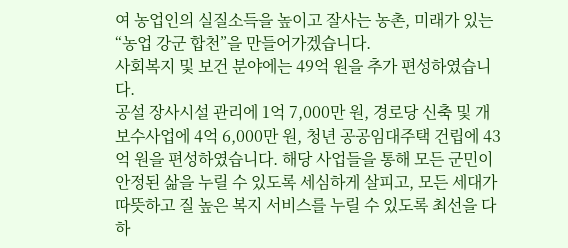여 농업인의 실질소득을 높이고 잘사는 농촌, 미래가 있는 “농업 강군 합천”을 만들어가겠습니다.
사회복지 및 보건 분야에는 49억 원을 추가 편성하였습니다.
공설 장사시설 관리에 1억 7,000만 원, 경로당 신축 및 개보수사업에 4억 6,000만 원, 청년 공공임대주택 건립에 43억 원을 편성하였습니다. 해당 사업들을 통해 모든 군민이 안정된 삶을 누릴 수 있도록 세심하게 살피고, 모든 세대가 따뜻하고 질 높은 복지 서비스를 누릴 수 있도록 최선을 다하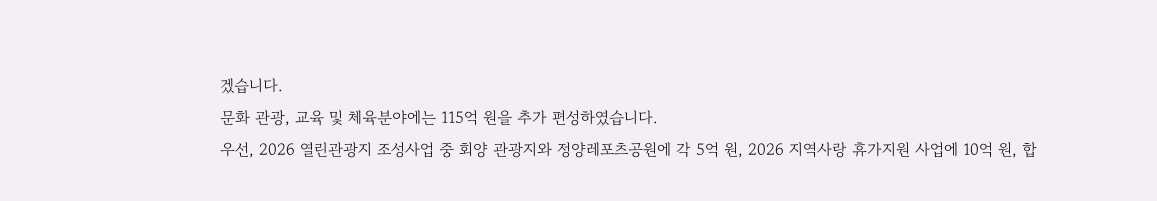겠습니다.
문화 관광, 교육 및 체육분야에는 115억 원을 추가 편성하였습니다.
우선, 2026 열린관광지 조성사업 중 회양 관광지와 정양레포츠공원에 각 5억 원, 2026 지역사랑 휴가지원 사업에 10억 원, 합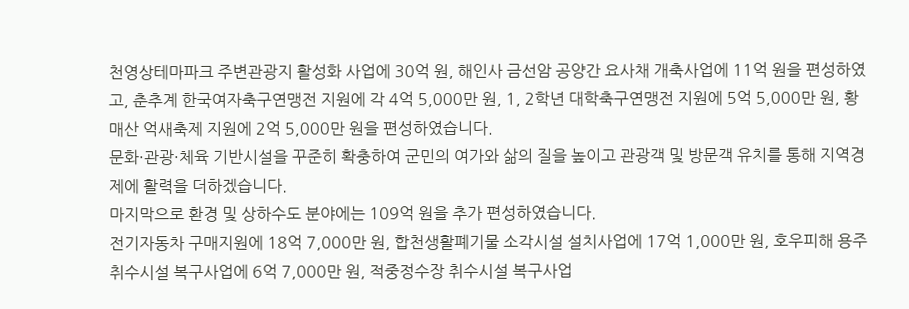천영상테마파크 주변관광지 활성화 사업에 30억 원, 해인사 금선암 공양간 요사채 개축사업에 11억 원을 편성하였고, 춘추계 한국여자축구연맹전 지원에 각 4억 5,000만 원, 1, 2학년 대학축구연맹전 지원에 5억 5,000만 원, 황매산 억새축제 지원에 2억 5,000만 원을 편성하였습니다.
문화·관광·체육 기반시설을 꾸준히 확충하여 군민의 여가와 삶의 질을 높이고 관광객 및 방문객 유치를 통해 지역경제에 활력을 더하겠습니다.
마지막으로 환경 및 상하수도 분야에는 109억 원을 추가 편성하였습니다.
전기자동차 구매지원에 18억 7,000만 원, 합천생활폐기물 소각시설 설치사업에 17억 1,000만 원, 호우피해 용주취수시설 복구사업에 6억 7,000만 원, 적중정수장 취수시설 복구사업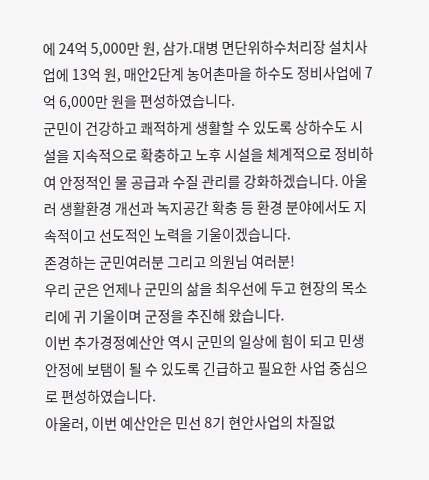에 24억 5,000만 원, 삼가.대병 면단위하수처리장 설치사업에 13억 원, 매안2단계 농어촌마을 하수도 정비사업에 7억 6,000만 원을 편성하였습니다.
군민이 건강하고 쾌적하게 생활할 수 있도록 상하수도 시설을 지속적으로 확충하고 노후 시설을 체계적으로 정비하여 안정적인 물 공급과 수질 관리를 강화하겠습니다. 아울러 생활환경 개선과 녹지공간 확충 등 환경 분야에서도 지속적이고 선도적인 노력을 기울이겠습니다.
존경하는 군민여러분 그리고 의원님 여러분!
우리 군은 언제나 군민의 삶을 최우선에 두고 현장의 목소리에 귀 기울이며 군정을 추진해 왔습니다.
이번 추가경정예산안 역시 군민의 일상에 힘이 되고 민생 안정에 보탬이 될 수 있도록 긴급하고 필요한 사업 중심으로 편성하였습니다.
아울러, 이번 예산안은 민선 8기 현안사업의 차질없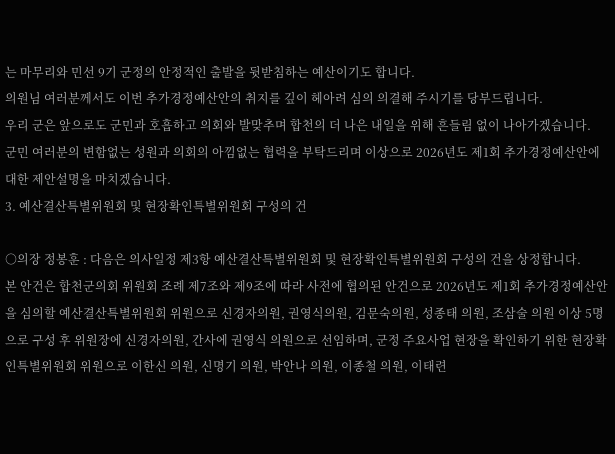는 마무리와 민선 9기 군정의 안정적인 출발을 뒷받침하는 예산이기도 합니다.
의원님 여러분께서도 이번 추가경정예산안의 취지를 깊이 헤아려 심의 의결해 주시기를 당부드립니다.
우리 군은 앞으로도 군민과 호흡하고 의회와 발맞추며 합천의 더 나은 내일을 위해 흔들림 없이 나아가겠습니다.
군민 여러분의 변함없는 성원과 의회의 아낌없는 협력을 부탁드리며 이상으로 2026년도 제1회 추가경정예산안에 대한 제안설명을 마치겠습니다.
3. 예산결산특별위원회 및 현장확인특별위원회 구성의 건

○의장 정봉훈 : 다음은 의사일정 제3항 예산결산특별위원회 및 현장확인특별위원회 구성의 건을 상정합니다.
본 안건은 합천군의회 위원회 조례 제7조와 제9조에 따라 사전에 협의된 안건으로 2026년도 제1회 추가경정예산안을 심의할 예산결산특별위원회 위원으로 신경자의원, 권영식의원, 김문숙의원, 성종태 의원, 조삼술 의원 이상 5명으로 구성 후 위원장에 신경자의원, 간사에 권영식 의원으로 선임하며, 군정 주요사업 현장을 확인하기 위한 현장확인특별위원회 위원으로 이한신 의원, 신명기 의원, 박안나 의원, 이종철 의원, 이태련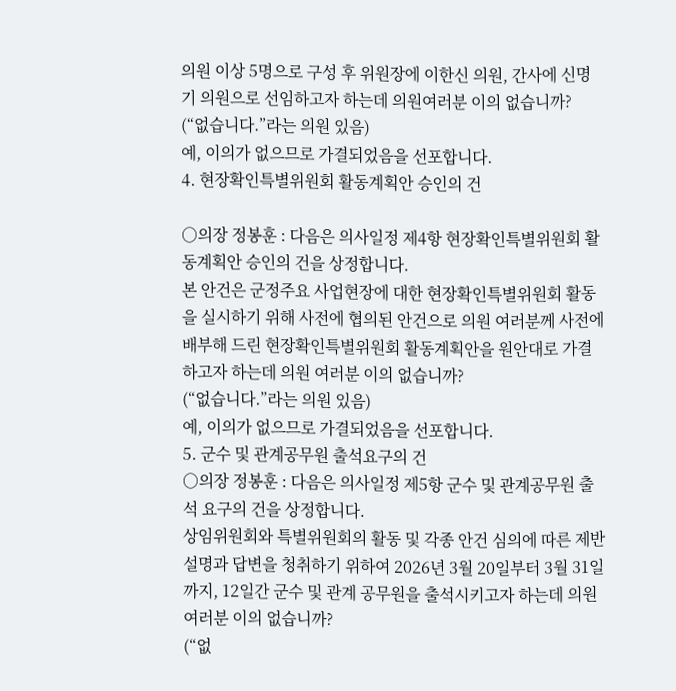의원 이상 5명으로 구성 후 위원장에 이한신 의원, 간사에 신명기 의원으로 선임하고자 하는데 의원여러분 이의 없습니까?
(“없습니다.”라는 의원 있음)
예, 이의가 없으므로 가결되었음을 선포합니다.
4. 현장확인특별위원회 활동계획안 승인의 건

○의장 정봉훈 : 다음은 의사일정 제4항 현장확인특별위원회 활동계획안 승인의 건을 상정합니다.
본 안건은 군정주요 사업현장에 대한 현장확인특별위원회 활동을 실시하기 위해 사전에 협의된 안건으로 의원 여러분께 사전에 배부해 드린 현장확인특별위원회 활동계획안을 원안대로 가결하고자 하는데 의원 여러분 이의 없습니까?
(“없습니다.”라는 의원 있음)
예, 이의가 없으므로 가결되었음을 선포합니다.
5. 군수 및 관계공무원 출석요구의 건
○의장 정봉훈 : 다음은 의사일정 제5항 군수 및 관계공무원 출석 요구의 건을 상정합니다.
상임위원회와 특별위원회의 활동 및 각종 안건 심의에 따른 제반 설명과 답변을 청취하기 위하여 2026년 3월 20일부터 3월 31일까지, 12일간 군수 및 관계 공무원을 출석시키고자 하는데 의원 여러분 이의 없습니까?
(“없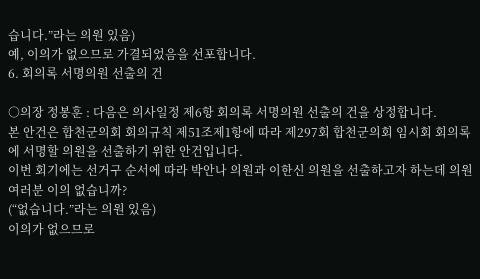습니다.”라는 의원 있음)
예, 이의가 없으므로 가결되었음을 선포합니다.
6. 회의록 서명의원 선출의 건

○의장 정봉훈 : 다음은 의사일정 제6항 회의록 서명의원 선출의 건을 상정합니다.
본 안건은 합천군의회 회의규칙 제51조제1항에 따라 제297회 합천군의회 임시회 회의록에 서명할 의원을 선출하기 위한 안건입니다.
이번 회기에는 선거구 순서에 따라 박안나 의원과 이한신 의원을 선출하고자 하는데 의원 여러분 이의 없습니까?
(“없습니다.”라는 의원 있음)
이의가 없으므로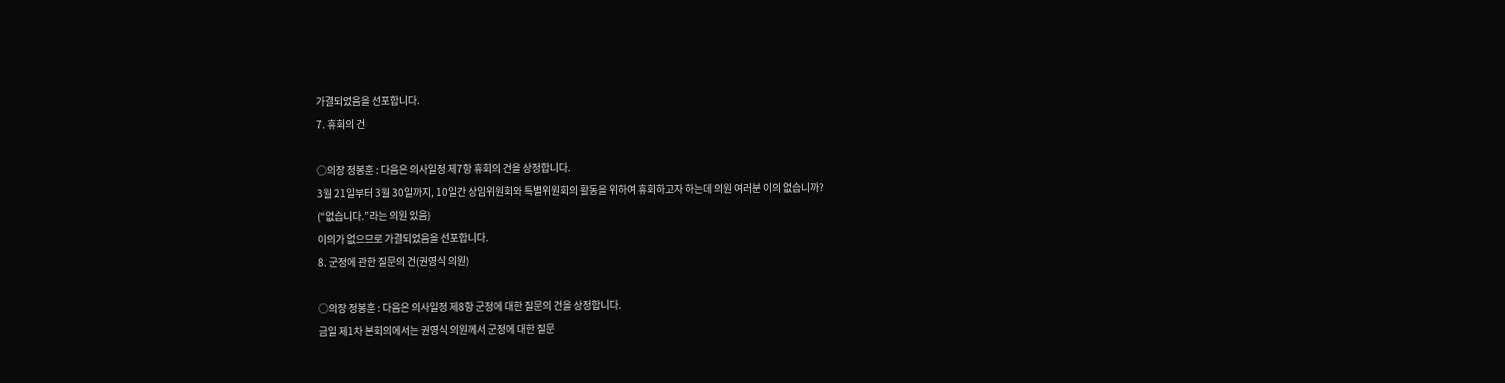가결되었음을 선포합니다.
7. 휴회의 건

○의장 정봉훈 : 다음은 의사일정 제7항 휴회의 건을 상정합니다.
3월 21일부터 3월 30일까지, 10일간 상임위원회와 특별위원회의 활동을 위하여 휴회하고자 하는데 의원 여러분 이의 없습니까?
(“없습니다.”라는 의원 있음)
이의가 없으므로 가결되었음을 선포합니다.
8. 군정에 관한 질문의 건(권영식 의원)

○의장 정봉훈 : 다음은 의사일정 제8항 군정에 대한 질문의 건을 상정합니다.
금일 제1차 본회의에서는 권영식 의원께서 군정에 대한 질문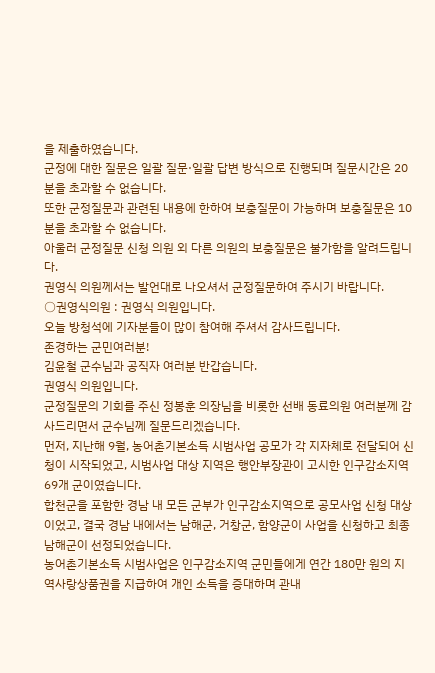을 제출하였습니다.
군정에 대한 질문은 일괄 질문·일괄 답변 방식으로 진행되며 질문시간은 20분을 초과할 수 없습니다.
또한 군정질문과 관련된 내용에 한하여 보충질문이 가능하며 보충질문은 10분을 초과할 수 없습니다.
아울러 군정질문 신청 의원 외 다른 의원의 보충질문은 불가함을 알려드립니다.
권영식 의원께서는 발언대로 나오셔서 군정질문하여 주시기 바랍니다.
○권영식의원 : 권영식 의원입니다.
오늘 방청석에 기자분들이 많이 참여해 주셔서 감사드립니다.
존경하는 군민여러분!
김윤철 군수님과 공직자 여러분 반갑습니다.
권영식 의원입니다.
군정질문의 기회를 주신 정봉훈 의장님을 비롯한 선배 동료의원 여러분께 감사드리면서 군수님께 질문드리겠습니다.
먼저, 지난해 9월, 농어촌기본소득 시범사업 공모가 각 지자체로 전달되어 신청이 시작되었고, 시범사업 대상 지역은 행안부장관이 고시한 인구감소지역 69개 군이였습니다.
합천군을 포함한 경남 내 모든 군부가 인구감소지역으로 공모사업 신청 대상이었고, 결국 경남 내에서는 남해군, 거창군, 함양군이 사업을 신청하고 최종 남해군이 선정되었습니다.
농어촌기본소득 시범사업은 인구감소지역 군민들에게 연간 180만 원의 지역사랑상품권을 지급하여 개인 소득을 증대하며 관내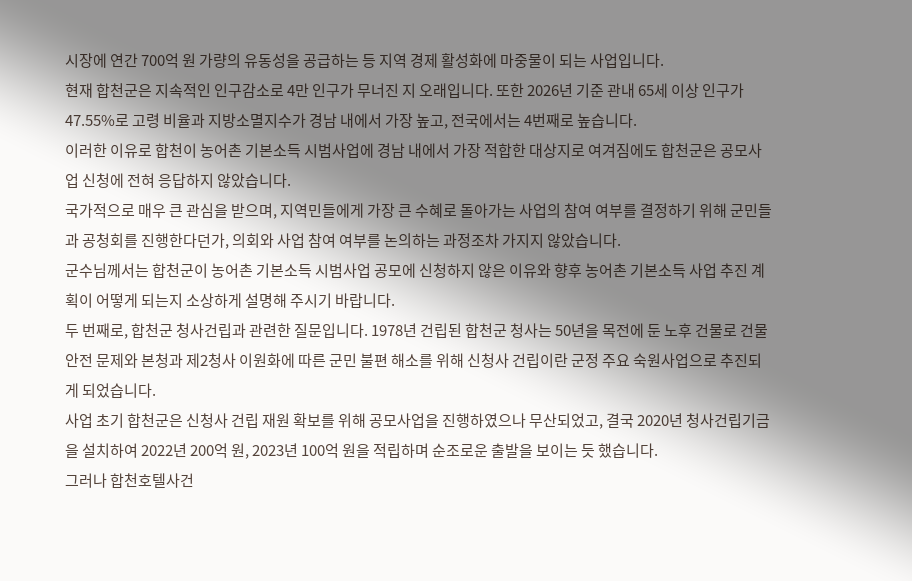시장에 연간 700억 원 가량의 유동성을 공급하는 등 지역 경제 활성화에 마중물이 되는 사업입니다.
현재 합천군은 지속적인 인구감소로 4만 인구가 무너진 지 오래입니다. 또한 2026년 기준 관내 65세 이상 인구가 47.55%로 고령 비율과 지방소멸지수가 경남 내에서 가장 높고, 전국에서는 4번째로 높습니다.
이러한 이유로 합천이 농어촌 기본소득 시범사업에 경남 내에서 가장 적합한 대상지로 여겨짐에도 합천군은 공모사업 신청에 전혀 응답하지 않았습니다.
국가적으로 매우 큰 관심을 받으며, 지역민들에게 가장 큰 수혜로 돌아가는 사업의 참여 여부를 결정하기 위해 군민들과 공청회를 진행한다던가, 의회와 사업 참여 여부를 논의하는 과정조차 가지지 않았습니다.
군수님께서는 합천군이 농어촌 기본소득 시범사업 공모에 신청하지 않은 이유와 향후 농어촌 기본소득 사업 추진 계획이 어떻게 되는지 소상하게 설명해 주시기 바랍니다.
두 번째로, 합천군 청사건립과 관련한 질문입니다. 1978년 건립된 합천군 청사는 50년을 목전에 둔 노후 건물로 건물 안전 문제와 본청과 제2청사 이원화에 따른 군민 불편 해소를 위해 신청사 건립이란 군정 주요 숙원사업으로 추진되게 되었습니다.
사업 초기 합천군은 신청사 건립 재원 확보를 위해 공모사업을 진행하였으나 무산되었고, 결국 2020년 청사건립기금을 설치하여 2022년 200억 원, 2023년 100억 원을 적립하며 순조로운 출발을 보이는 듯 했습니다.
그러나 합천호텔사건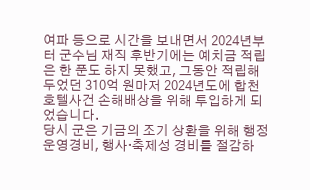여파 등으로 시간을 보내면서 2024년부터 군수님 재직 후반기에는 예치금 적립은 한 푼도 하지 못했고, 그동안 적립해두었던 310억 원마저 2024년도에 합천호텔사건 손해배상을 위해 투입하게 되었습니다.
당시 군은 기금의 조기 상환을 위해 행정운영경비, 행사·축제성 경비를 절감하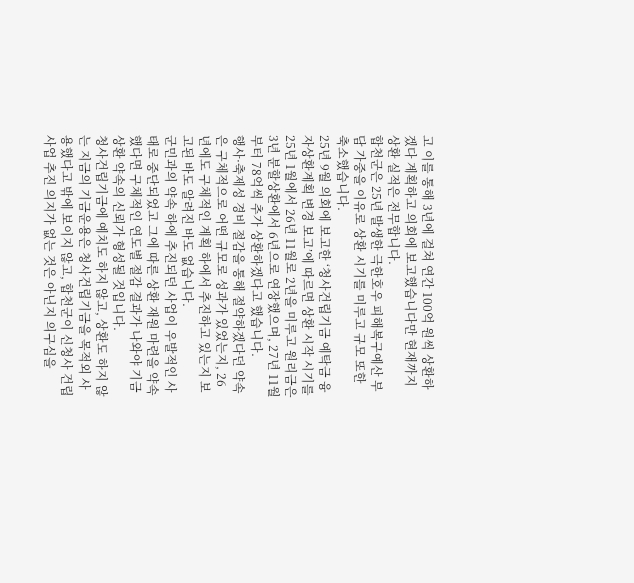고 이를 통해 3년에 걸쳐 연간 100억 원씩 상환하겠다 계획하고 의회에 보고했습니다만 현재까지 상환 실적은 전무합니다.
합천군은 25년 발생한 극한호우 피해복구예산 부담 가중을 이유로 상환 시기를 미루고 규모 또한 축소했습니다.
25년 9월 의회에 보고한 ‘청사건립기금 예탁금 융자상환계획 변경 보고’에 따르면 상환 시작 시기를 25년 1월에서 26년 11월로 2년을 미루고 원리금은 3년 분할상환에서 6년으로 연장했으며, 27년 11월부터 78억씩 추가 상환하겠다고 했습니다.
행사·축제성 경비 절감을 통해 절약하겠다던 약속은 구체적으로 어떤 규모로 성과가 있었는지, 26년에도 구체적인 계획 하에서 추진하고 있는지 보고된 바도 알려진 바도 없습니다.
군민과의 약속 하에 추진되던 사업이 우발적인 사태로 중단되었고 그에 따른 상환 재원 마련을 약속했다면 구체적인 연도별 절감 결과가 나와야 기금상환 약속의 신뢰가 형성될 것입니다.
청사건립기금에 예치도 하지 않고, 상환도 하지 않는 지금의 기금운용은 청사건립기금을 목적외 사용했다고 밖에 보이지 않고, 합천군이 신청사 건립사업 추진 의지가 없는 것은 아닌지 의구심을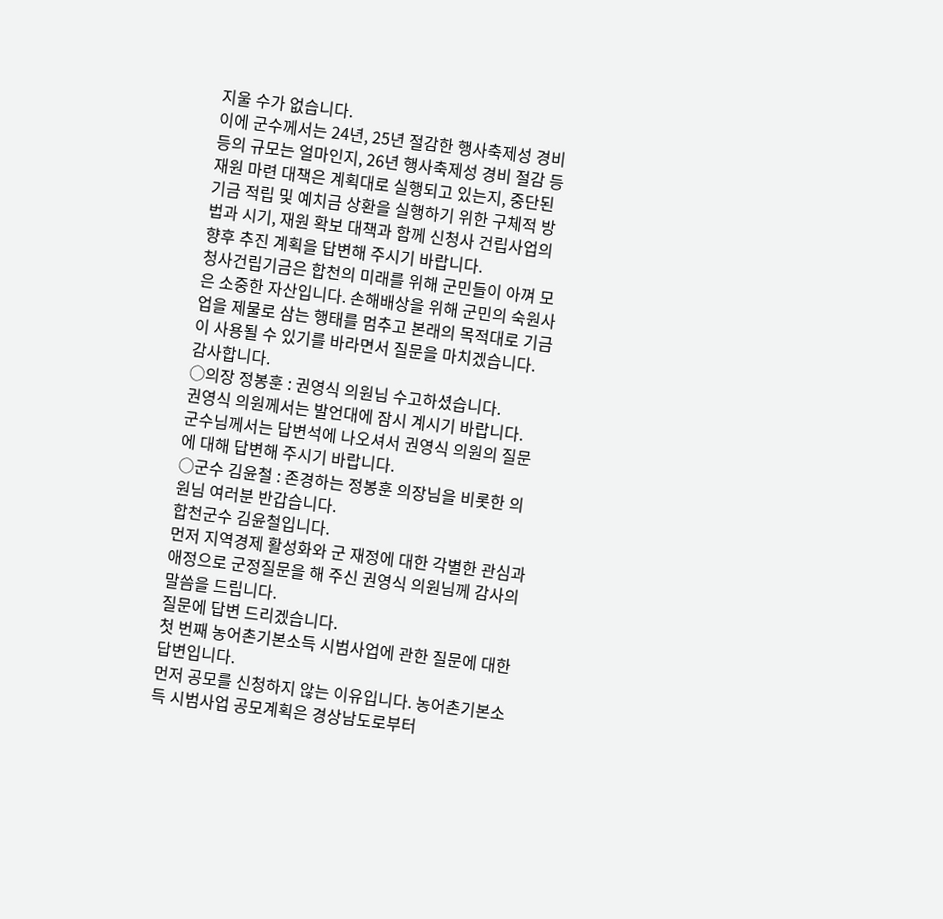지울 수가 없습니다.
이에 군수께서는 24년, 25년 절감한 행사축제성 경비 등의 규모는 얼마인지, 26년 행사축제성 경비 절감 등 재원 마련 대책은 계획대로 실행되고 있는지, 중단된 기금 적립 및 예치금 상환을 실행하기 위한 구체적 방법과 시기, 재원 확보 대책과 함께 신청사 건립사업의 향후 추진 계획을 답변해 주시기 바랍니다.
청사건립기금은 합천의 미래를 위해 군민들이 아껴 모은 소중한 자산입니다. 손해배상을 위해 군민의 숙원사업을 제물로 삼는 행태를 멈추고 본래의 목적대로 기금이 사용될 수 있기를 바라면서 질문을 마치겠습니다.
감사합니다.
○의장 정봉훈 : 권영식 의원님 수고하셨습니다.
권영식 의원께서는 발언대에 잠시 계시기 바랍니다.
군수님께서는 답변석에 나오셔서 권영식 의원의 질문에 대해 답변해 주시기 바랍니다.
○군수 김윤철 : 존경하는 정봉훈 의장님을 비롯한 의원님 여러분 반갑습니다.
합천군수 김윤철입니다.
먼저 지역경제 활성화와 군 재정에 대한 각별한 관심과 애정으로 군정질문을 해 주신 권영식 의원님께 감사의 말씀을 드립니다.
질문에 답변 드리겠습니다.
첫 번째 농어촌기본소득 시범사업에 관한 질문에 대한 답변입니다.
먼저 공모를 신청하지 않는 이유입니다. 농어촌기본소득 시범사업 공모계획은 경상남도로부터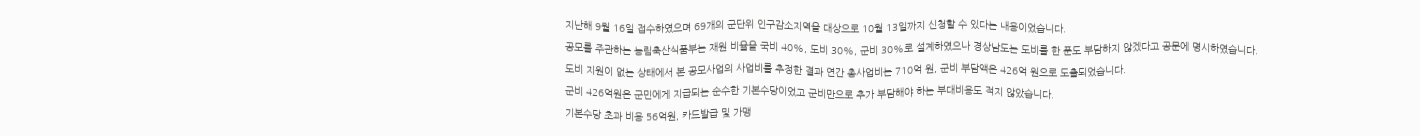지난해 9월 16일 접수하였으며 69개의 군단위 인구감소지역을 대상으로 10월 13일까지 신청할 수 있다는 내용이었습니다.
공모를 주관하는 농림축산식품부는 재원 비율을 국비 40%, 도비 30%, 군비 30%로 설계하였으나 경상남도는 도비를 한 푼도 부담하지 않겠다고 공문에 명시하였습니다.
도비 지원이 없는 상태에서 본 공모사업의 사업비를 추정한 결과 연간 총사업비는 710억 원, 군비 부담액은 426억 원으로 도출되었습니다.
군비 426억원은 군민에게 지급되는 순수한 기본수당이었고 군비만으로 추가 부담해야 하는 부대비용도 적지 않았습니다.
기본수당 초과 비용 56억원, 카드발급 및 가맹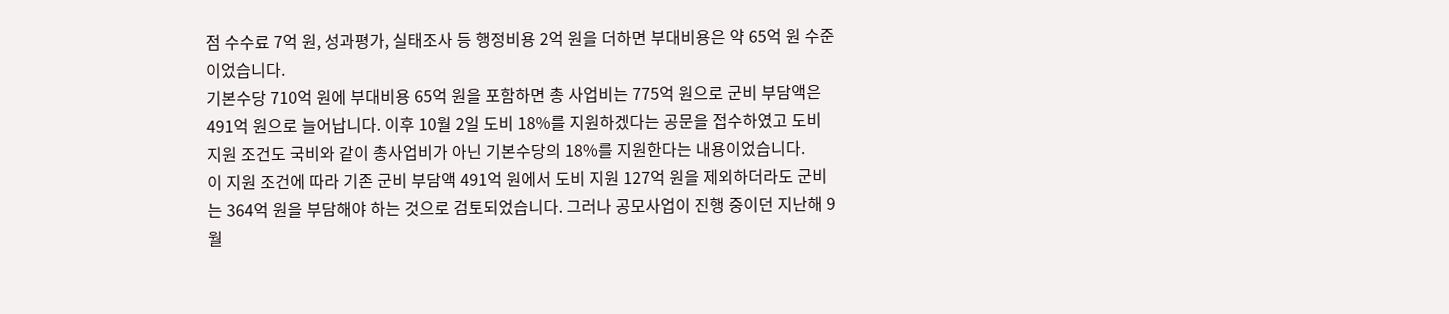점 수수료 7억 원, 성과평가, 실태조사 등 행정비용 2억 원을 더하면 부대비용은 약 65억 원 수준이었습니다.
기본수당 710억 원에 부대비용 65억 원을 포함하면 총 사업비는 775억 원으로 군비 부담액은 491억 원으로 늘어납니다. 이후 10월 2일 도비 18%를 지원하겠다는 공문을 접수하였고 도비 지원 조건도 국비와 같이 총사업비가 아닌 기본수당의 18%를 지원한다는 내용이었습니다.
이 지원 조건에 따라 기존 군비 부담액 491억 원에서 도비 지원 127억 원을 제외하더라도 군비는 364억 원을 부담해야 하는 것으로 검토되었습니다. 그러나 공모사업이 진행 중이던 지난해 9월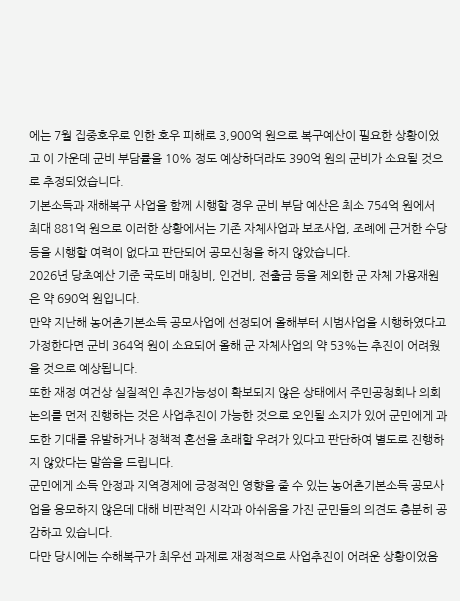에는 7월 집중호우로 인한 호우 피해로 3,900억 원으로 복구예산이 필요한 상황이었고 이 가운데 군비 부담률을 10% 정도 예상하더라도 390억 원의 군비가 소요될 것으로 추정되었습니다.
기본소득과 재해복구 사업을 함께 시행할 경우 군비 부담 예산은 최소 754억 원에서 최대 881억 원으로 이러한 상황에서는 기존 자체사업과 보조사업, 조례에 근거한 수당 등을 시행할 여력이 없다고 판단되어 공모신청을 하지 않았습니다.
2026년 당초예산 기준 국도비 매칭비, 인건비, 전출금 등을 제외한 군 자체 가용재원은 약 690억 원입니다.
만약 지난해 농어촌기본소득 공모사업에 선정되어 올해부터 시범사업을 시행하였다고 가정한다면 군비 364억 원이 소요되어 올해 군 자체사업의 약 53%는 추진이 어려웠을 것으로 예상됩니다.
또한 재정 여건상 실질적인 추진가능성이 확보되지 않은 상태에서 주민공청회나 의회 논의를 먼저 진행하는 것은 사업추진이 가능한 것으로 오인될 소지가 있어 군민에게 과도한 기대를 유발하거나 정책적 혼선을 초래할 우려가 있다고 판단하여 별도로 진행하지 않았다는 말씀을 드립니다.
군민에게 소득 안정과 지역경제에 긍정적인 영향을 줄 수 있는 농어촌기본소득 공모사업을 응모하지 않은데 대해 비판적인 시각과 아쉬움을 가진 군민들의 의견도 충분히 공감하고 있습니다.
다만 당시에는 수해복구가 최우선 과제로 재정적으로 사업추진이 어려운 상황이었음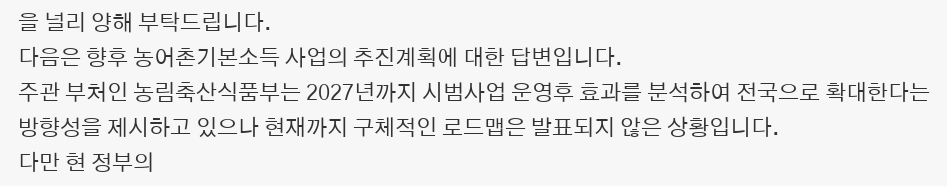을 널리 양해 부탁드립니다.
다음은 향후 농어촌기본소득 사업의 추진계획에 대한 답변입니다.
주관 부처인 농림축산식품부는 2027년까지 시범사업 운영후 효과를 분석하여 전국으로 확대한다는 방향성을 제시하고 있으나 현재까지 구체적인 로드맵은 발표되지 않은 상황입니다.
다만 현 정부의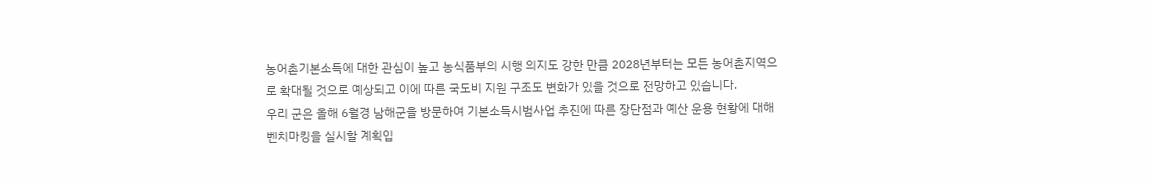농어촌기본소득에 대한 관심이 높고 농식품부의 시행 의지도 강한 만큼 2028년부터는 모든 농어촌지역으로 확대될 것으로 예상되고 이에 따른 국도비 지원 구조도 변화가 있을 것으로 전망하고 있습니다.
우리 군은 올해 6월경 남해군을 방문하여 기본소득시범사업 추진에 따른 장단점과 예산 운용 현황에 대해 벤치마킹을 실시할 계획입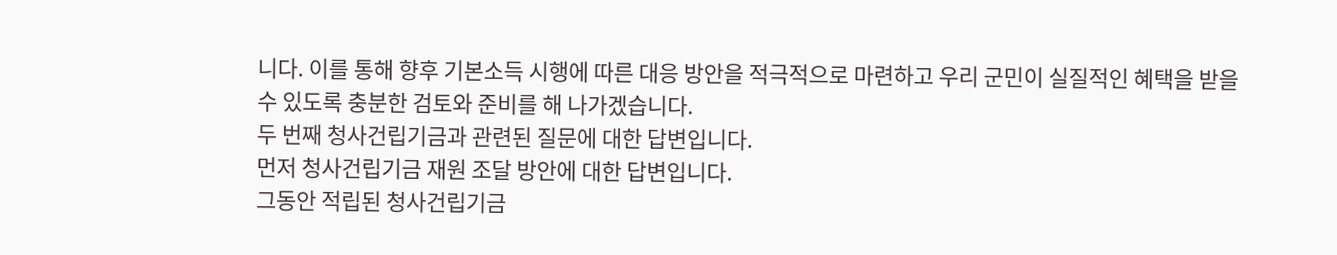니다. 이를 통해 향후 기본소득 시행에 따른 대응 방안을 적극적으로 마련하고 우리 군민이 실질적인 혜택을 받을 수 있도록 충분한 검토와 준비를 해 나가겠습니다.
두 번째 청사건립기금과 관련된 질문에 대한 답변입니다.
먼저 청사건립기금 재원 조달 방안에 대한 답변입니다.
그동안 적립된 청사건립기금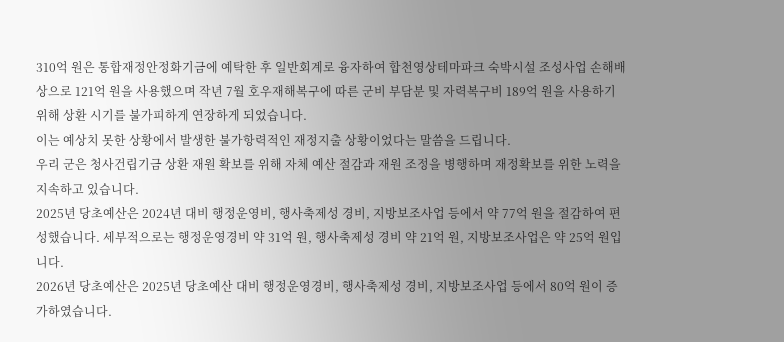310억 원은 통합재정안정화기금에 예탁한 후 일반회계로 융자하여 합천영상테마파크 숙박시설 조성사업 손해배상으로 121억 원을 사용했으며 작년 7월 호우재해복구에 따른 군비 부담분 및 자력복구비 189억 원을 사용하기 위해 상환 시기를 불가피하게 연장하게 되었습니다.
이는 예상치 못한 상황에서 발생한 불가항력적인 재정지출 상황이었다는 말씀을 드립니다.
우리 군은 청사건립기금 상환 재원 확보를 위해 자체 예산 절감과 재원 조정을 병행하며 재정확보를 위한 노력을 지속하고 있습니다.
2025년 당초예산은 2024년 대비 행정운영비, 행사축제성 경비, 지방보조사업 등에서 약 77억 원을 절감하여 편성했습니다. 세부적으로는 행정운영경비 약 31억 원, 행사축제성 경비 약 21억 원, 지방보조사업은 약 25억 원입니다.
2026년 당초예산은 2025년 당초예산 대비 행정운영경비, 행사축제성 경비, 지방보조사업 등에서 80억 원이 증가하였습니다.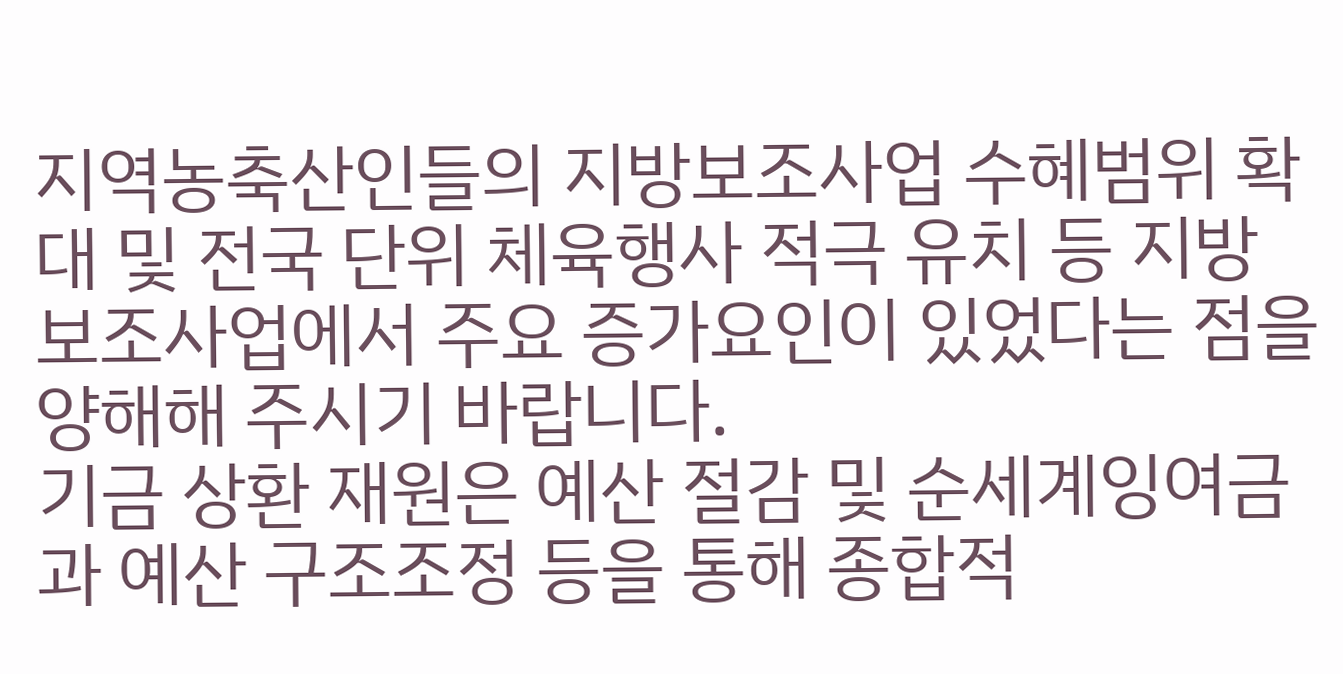지역농축산인들의 지방보조사업 수혜범위 확대 및 전국 단위 체육행사 적극 유치 등 지방 보조사업에서 주요 증가요인이 있었다는 점을 양해해 주시기 바랍니다.
기금 상환 재원은 예산 절감 및 순세계잉여금과 예산 구조조정 등을 통해 종합적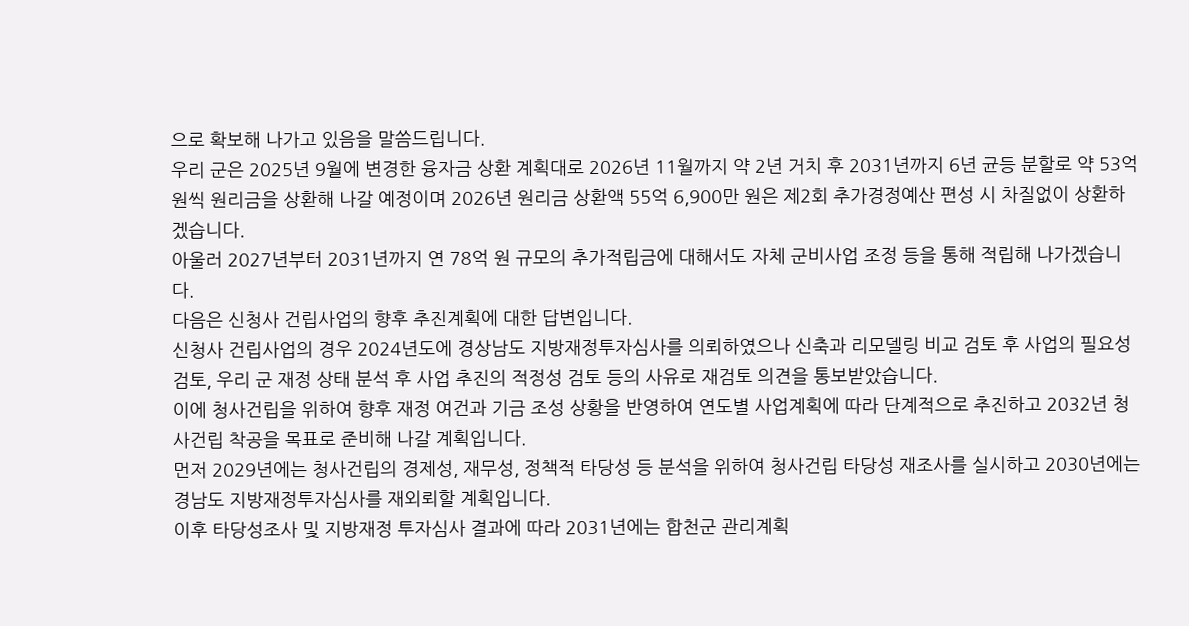으로 확보해 나가고 있음을 말씀드립니다.
우리 군은 2025년 9월에 변경한 융자금 상환 계획대로 2026년 11월까지 약 2년 거치 후 2031년까지 6년 균등 분할로 약 53억 원씩 원리금을 상환해 나갈 예정이며 2026년 원리금 상환액 55억 6,900만 원은 제2회 추가경정예산 편성 시 차질없이 상환하겠습니다.
아울러 2027년부터 2031년까지 연 78억 원 규모의 추가적립금에 대해서도 자체 군비사업 조정 등을 통해 적립해 나가겠습니다.
다음은 신청사 건립사업의 향후 추진계획에 대한 답변입니다.
신청사 건립사업의 경우 2024년도에 경상남도 지방재정투자심사를 의뢰하였으나 신축과 리모델링 비교 검토 후 사업의 필요성 검토, 우리 군 재정 상태 분석 후 사업 추진의 적정성 검토 등의 사유로 재검토 의견을 통보받았습니다.
이에 청사건립을 위하여 향후 재정 여건과 기금 조성 상황을 반영하여 연도별 사업계획에 따라 단계적으로 추진하고 2032년 청사건립 착공을 목표로 준비해 나갈 계획입니다.
먼저 2029년에는 청사건립의 경제성, 재무성, 정책적 타당성 등 분석을 위하여 청사건립 타당성 재조사를 실시하고 2030년에는 경남도 지방재정투자심사를 재외뢰할 계획입니다.
이후 타당성조사 및 지방재정 투자심사 결과에 따라 2031년에는 합천군 관리계획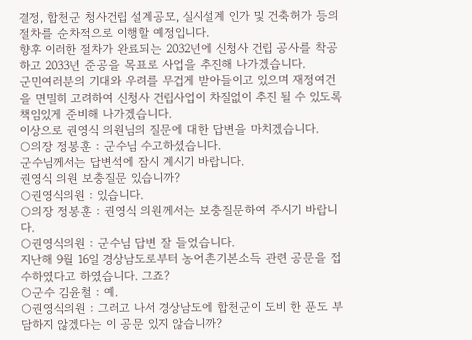결정, 합천군 청사건립 설계공모, 실시설계 인가 및 건축허가 등의 절차를 순차적으로 이행할 예정입니다.
향후 이러한 절차가 완료되는 2032년에 신청사 건립 공사를 착공하고 2033년 준공을 목표로 사업을 추진해 나가겠습니다.
군민여러분의 기대와 우려를 무겁게 받아들이고 있으며 재정여건을 면밀히 고려하여 신청사 건립사업이 차질없이 추진 될 수 있도록 책임있게 준비해 나가겠습니다.
이상으로 권영식 의원님의 질문에 대한 답변을 마치겠습니다.
○의장 정봉훈 : 군수님 수고하셨습니다.
군수님께서는 답변석에 잠시 계시기 바랍니다.
권영식 의원 보충질문 있습니까?
○권영식의원 : 있습니다.
○의장 정봉훈 : 권영식 의원께서는 보충질문하여 주시기 바랍니다.
○권영식의원 : 군수님 답변 잘 들었습니다.
지난해 9월 16일 경상남도로부터 농어촌기본소득 관련 공문을 접수하였다고 하였습니다. 그죠?
○군수 김윤철 : 예.
○권영식의원 : 그러고 나서 경상남도에 합천군이 도비 한 푼도 부담하지 않겠다는 이 공문 있지 않습니까?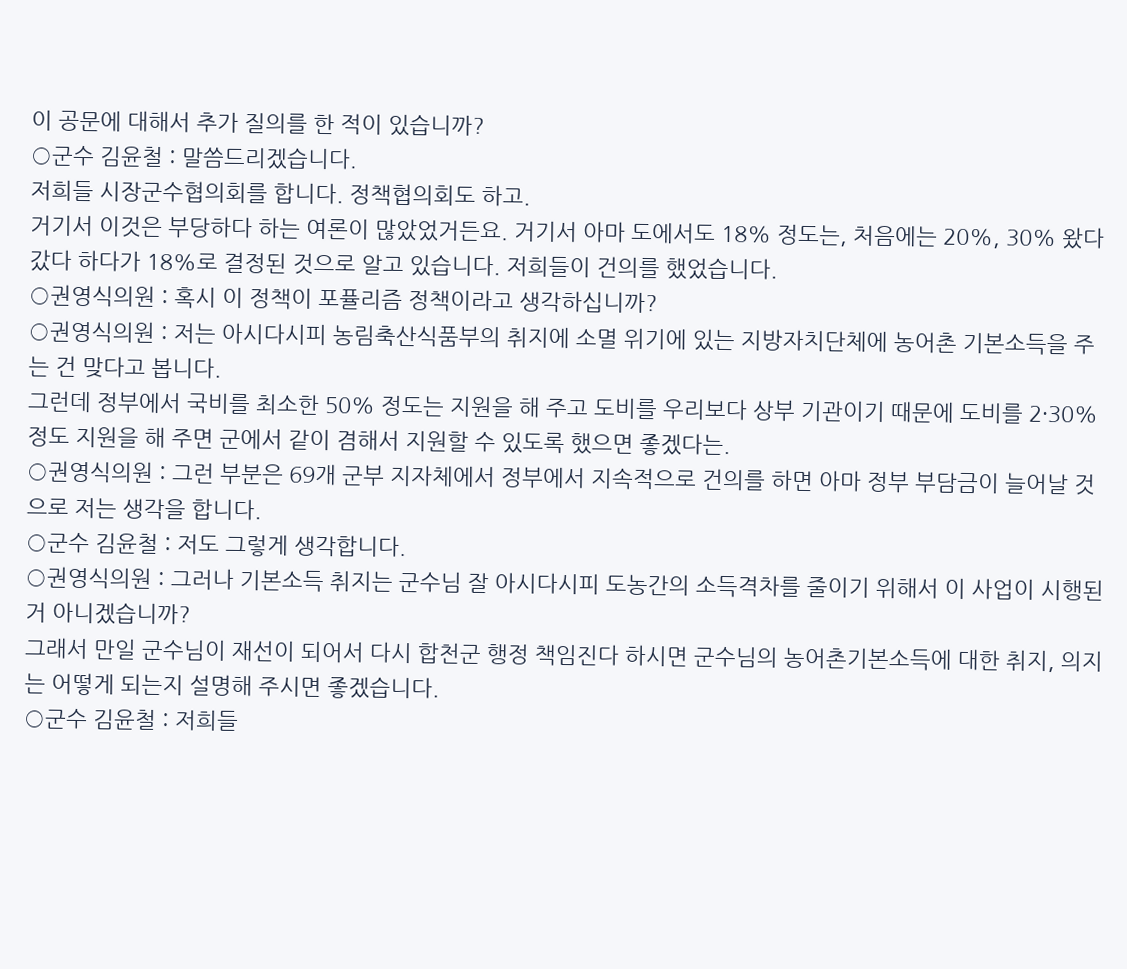이 공문에 대해서 추가 질의를 한 적이 있습니까?
○군수 김윤철 : 말씀드리겠습니다.
저희들 시장군수협의회를 합니다. 정책협의회도 하고.
거기서 이것은 부당하다 하는 여론이 많았었거든요. 거기서 아마 도에서도 18% 정도는, 처음에는 20%, 30% 왔다갔다 하다가 18%로 결정된 것으로 알고 있습니다. 저희들이 건의를 했었습니다.
○권영식의원 : 혹시 이 정책이 포퓰리즘 정책이라고 생각하십니까?
○권영식의원 : 저는 아시다시피 농림축산식품부의 취지에 소멸 위기에 있는 지방자치단체에 농어촌 기본소득을 주는 건 맞다고 봅니다.
그런데 정부에서 국비를 최소한 50% 정도는 지원을 해 주고 도비를 우리보다 상부 기관이기 때문에 도비를 2·30% 정도 지원을 해 주면 군에서 같이 겸해서 지원할 수 있도록 했으면 좋겠다는.
○권영식의원 : 그런 부분은 69개 군부 지자체에서 정부에서 지속적으로 건의를 하면 아마 정부 부담금이 늘어날 것으로 저는 생각을 합니다.
○군수 김윤철 : 저도 그렇게 생각합니다.
○권영식의원 : 그러나 기본소득 취지는 군수님 잘 아시다시피 도농간의 소득격차를 줄이기 위해서 이 사업이 시행된 거 아니겠습니까?
그래서 만일 군수님이 재선이 되어서 다시 합천군 행정 책임진다 하시면 군수님의 농어촌기본소득에 대한 취지, 의지는 어떻게 되는지 설명해 주시면 좋겠습니다.
○군수 김윤철 : 저희들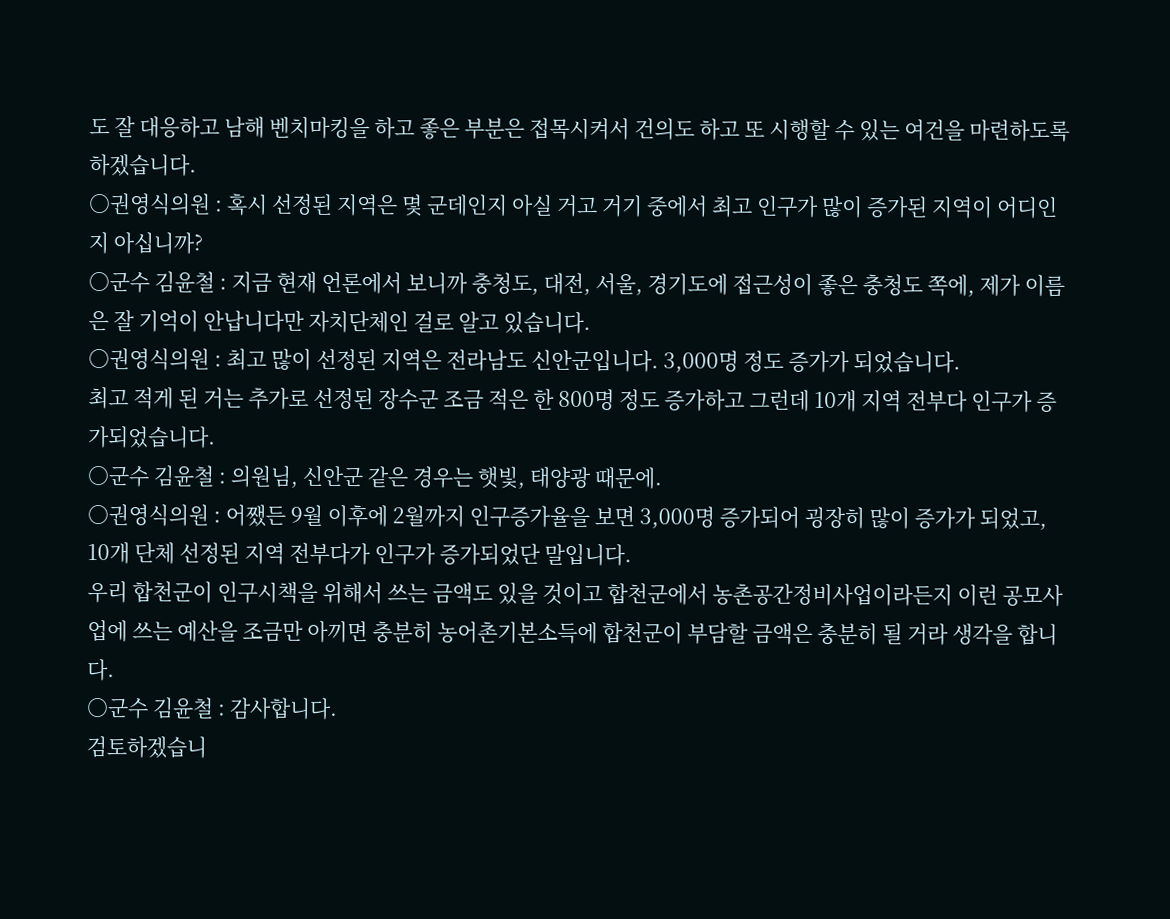도 잘 대응하고 남해 벤치마킹을 하고 좋은 부분은 접목시켜서 건의도 하고 또 시행할 수 있는 여건을 마련하도록 하겠습니다.
○권영식의원 : 혹시 선정된 지역은 몇 군데인지 아실 거고 거기 중에서 최고 인구가 많이 증가된 지역이 어디인지 아십니까?
○군수 김윤철 : 지금 현재 언론에서 보니까 충청도, 대전, 서울, 경기도에 접근성이 좋은 충청도 쪽에, 제가 이름은 잘 기억이 안납니다만 자치단체인 걸로 알고 있습니다.
○권영식의원 : 최고 많이 선정된 지역은 전라남도 신안군입니다. 3,000명 정도 증가가 되었습니다.
최고 적게 된 거는 추가로 선정된 장수군 조금 적은 한 800명 정도 증가하고 그런데 10개 지역 전부다 인구가 증가되었습니다.
○군수 김윤철 : 의원님, 신안군 같은 경우는 햇빛, 태양광 때문에.
○권영식의원 : 어쨌든 9월 이후에 2월까지 인구증가율을 보면 3,000명 증가되어 굉장히 많이 증가가 되었고, 10개 단체 선정된 지역 전부다가 인구가 증가되었단 말입니다.
우리 합천군이 인구시책을 위해서 쓰는 금액도 있을 것이고 합천군에서 농촌공간정비사업이라든지 이런 공모사업에 쓰는 예산을 조금만 아끼면 충분히 농어촌기본소득에 합천군이 부담할 금액은 충분히 될 거라 생각을 합니다.
○군수 김윤철 : 감사합니다.
검토하겠습니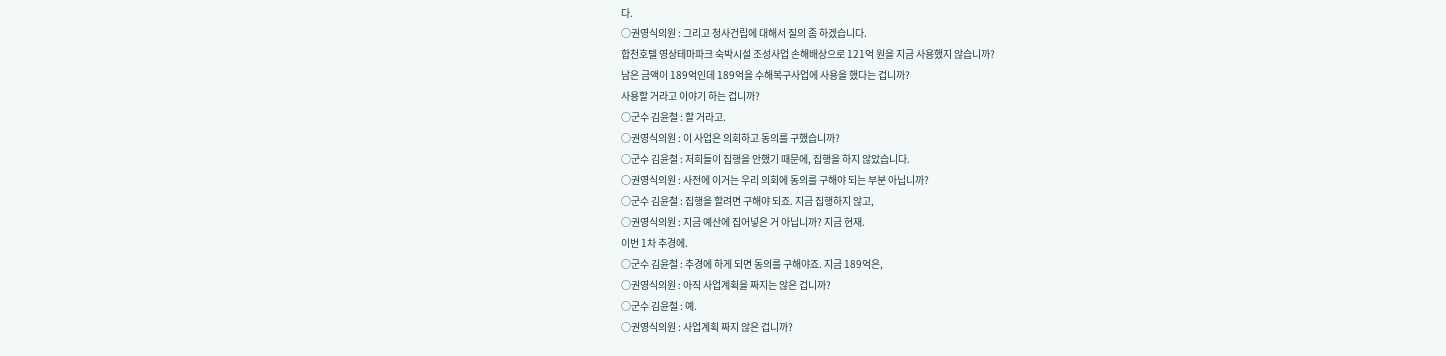다.
○권영식의원 : 그리고 청사건립에 대해서 질의 좀 하겠습니다.
합천호텔 영상테마파크 숙박시설 조성사업 손해배상으로 121억 원을 지금 사용했지 않습니까?
남은 금액이 189억인데 189억을 수해복구사업에 사용을 했다는 겁니까?
사용할 거라고 이야기 하는 겁니까?
○군수 김윤철 : 할 거라고.
○권영식의원 : 이 사업은 의회하고 동의를 구했습니까?
○군수 김윤철 : 저희들이 집행을 안했기 때문에, 집행을 하지 않았습니다.
○권영식의원 : 사전에 이거는 우리 의회에 동의를 구해야 되는 부분 아닙니까?
○군수 김윤철 : 집행을 할려면 구해야 되죠. 지금 집행하지 않고,
○권영식의원 : 지금 예산에 집어넣은 거 아닙니까? 지금 현재.
이번 1차 추경에.
○군수 김윤철 : 추경에 하게 되면 동의를 구해야죠. 지금 189억은,
○권영식의원 : 아직 사업계획을 짜지는 않은 겁니까?
○군수 김윤철 : 예.
○권영식의원 : 사업계획 짜지 않은 겁니까?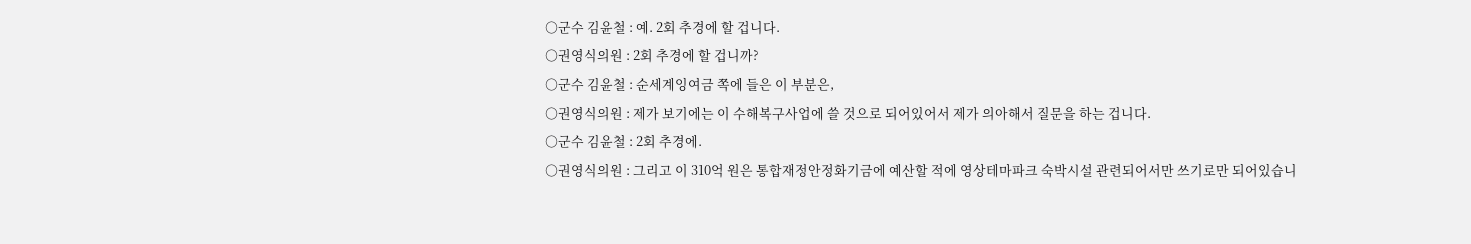○군수 김윤철 : 예. 2회 추경에 할 겁니다.
○권영식의원 : 2회 추경에 할 겁니까?
○군수 김윤철 : 순세계잉여금 쪽에 들은 이 부분은,
○권영식의원 : 제가 보기에는 이 수해복구사업에 쓸 것으로 되어있어서 제가 의아해서 질문을 하는 겁니다.
○군수 김윤철 : 2회 추경에.
○권영식의원 : 그리고 이 310억 원은 통합재정안정화기금에 예산할 적에 영상테마파크 숙박시설 관련되어서만 쓰기로만 되어있습니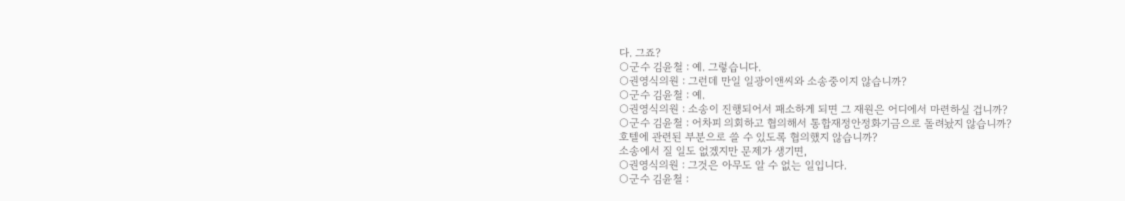다. 그죠?
○군수 김윤철 : 예. 그렇습니다.
○권영식의원 : 그런데 만일 일광이앤씨와 소송중이지 않습니까?
○군수 김윤철 : 예.
○권영식의원 : 소송이 진행되어서 패소하게 되면 그 재원은 어디에서 마련하실 겁니까?
○군수 김윤철 : 어차피 의회하고 협의해서 통합재정안정화기금으로 돌려놨지 않습니까?
호텔에 관련된 부분으로 쓸 수 있도록 협의했지 않습니까?
소송에서 질 일도 없겠지만 문제가 생기면,
○권영식의원 : 그것은 아무도 알 수 없는 일입니다.
○군수 김윤철 :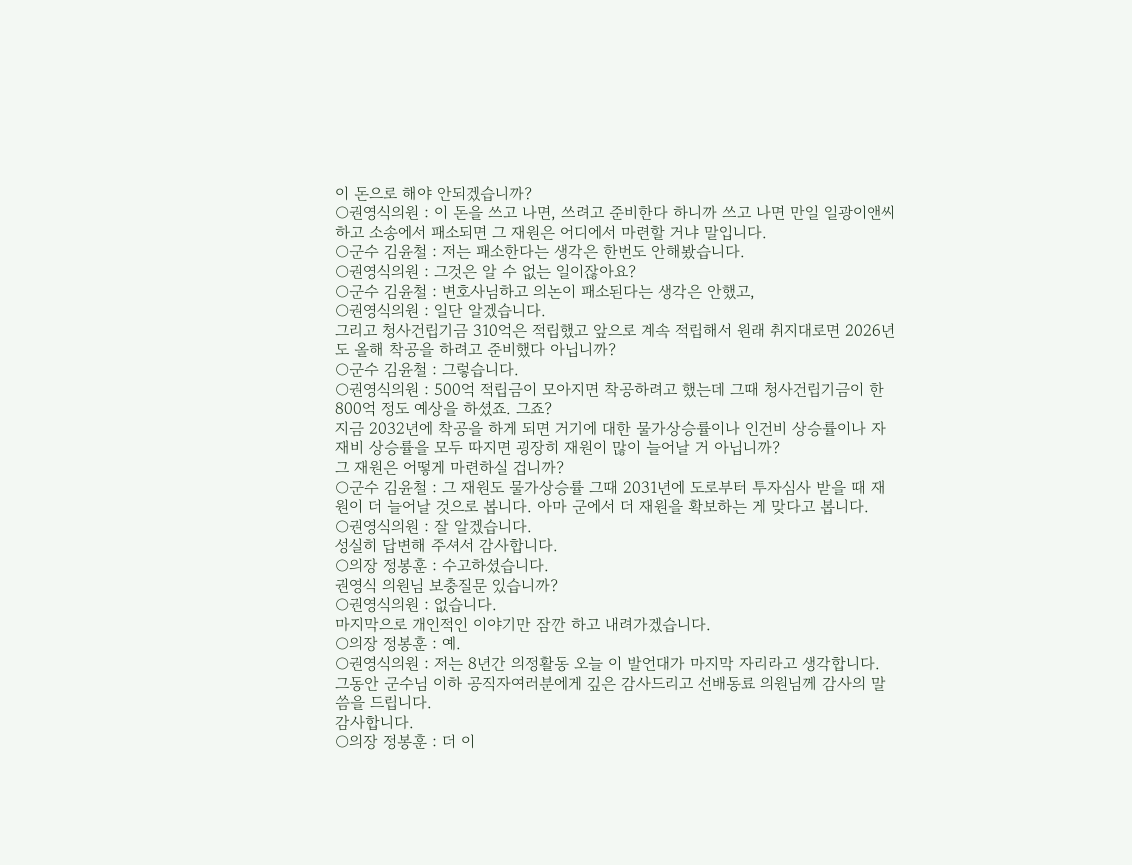이 돈으로 해야 안되겠습니까?
○권영식의원 : 이 돈을 쓰고 나면, 쓰려고 준비한다 하니까 쓰고 나면 만일 일광이앤씨하고 소송에서 패소되면 그 재원은 어디에서 마련할 거냐 말입니다.
○군수 김윤철 : 저는 패소한다는 생각은 한번도 안해봤습니다.
○권영식의원 : 그것은 알 수 없는 일이잖아요?
○군수 김윤철 : 변호사님하고 의논이 패소된다는 생각은 안했고,
○권영식의원 : 일단 알겠습니다.
그리고 청사건립기금 310억은 적립했고 앞으로 계속 적립해서 원래 취지대로면 2026년도 올해 착공을 하려고 준비했다 아닙니까?
○군수 김윤철 : 그렇습니다.
○권영식의원 : 500억 적립금이 모아지면 착공하려고 했는데 그때 청사건립기금이 한 800억 정도 예상을 하셨죠. 그죠?
지금 2032년에 착공을 하게 되면 거기에 대한 물가상승률이나 인건비 상승률이나 자재비 상승률을 모두 따지면 굉장히 재원이 많이 늘어날 거 아닙니까?
그 재원은 어떻게 마련하실 겁니까?
○군수 김윤철 : 그 재원도 물가상승률 그때 2031년에 도로부터 투자심사 받을 때 재원이 더 늘어날 것으로 봅니다. 아마 군에서 더 재원을 확보하는 게 맞다고 봅니다.
○권영식의원 : 잘 알겠습니다.
성실히 답변해 주셔서 감사합니다.
○의장 정봉훈 : 수고하셨습니다.
권영식 의원님 보충질문 있습니까?
○권영식의원 : 없습니다.
마지막으로 개인적인 이야기만 잠깐 하고 내려가겠습니다.
○의장 정봉훈 : 예.
○권영식의원 : 저는 8년간 의정활동 오늘 이 발언대가 마지막 자리라고 생각합니다.
그동안 군수님 이하 공직자여러분에게 깊은 감사드리고 선배동료 의원님께 감사의 말씀을 드립니다.
감사합니다.
○의장 정봉훈 : 더 이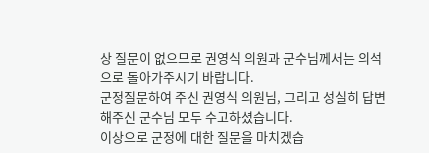상 질문이 없으므로 권영식 의원과 군수님께서는 의석으로 돌아가주시기 바랍니다.
군정질문하여 주신 권영식 의원님, 그리고 성실히 답변 해주신 군수님 모두 수고하셨습니다.
이상으로 군정에 대한 질문을 마치겠습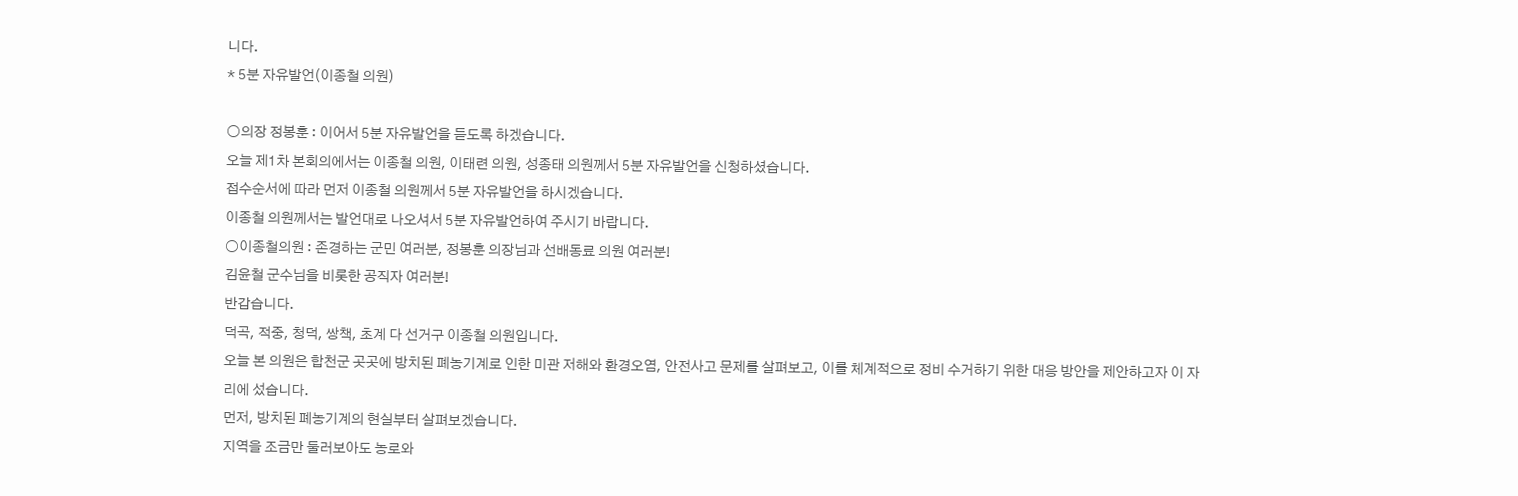니다.
* 5분 자유발언(이종철 의원)

○의장 정봉훈 : 이어서 5분 자유발언을 듣도록 하겠습니다.
오늘 제1차 본회의에서는 이종철 의원, 이태련 의원, 성종태 의원께서 5분 자유발언을 신청하셨습니다.
접수순서에 따라 먼저 이종철 의원께서 5분 자유발언을 하시겠습니다.
이종철 의원께서는 발언대로 나오셔서 5분 자유발언하여 주시기 바랍니다.
○이종철의원 : 존경하는 군민 여러분, 정봉훈 의장님과 선배동료 의원 여러분!
김윤철 군수님을 비롯한 공직자 여러분!
반갑습니다.
덕곡, 적중, 청덕, 쌍책, 초계 다 선거구 이종철 의원입니다.
오늘 본 의원은 합천군 곳곳에 방치된 폐농기계로 인한 미관 저해와 환경오염, 안전사고 문제를 살펴보고, 이를 체계적으로 정비 수거하기 위한 대응 방안을 제안하고자 이 자리에 섰습니다.
먼저, 방치된 폐농기계의 현실부터 살펴보겠습니다.
지역을 조금만 둘러보아도 농로와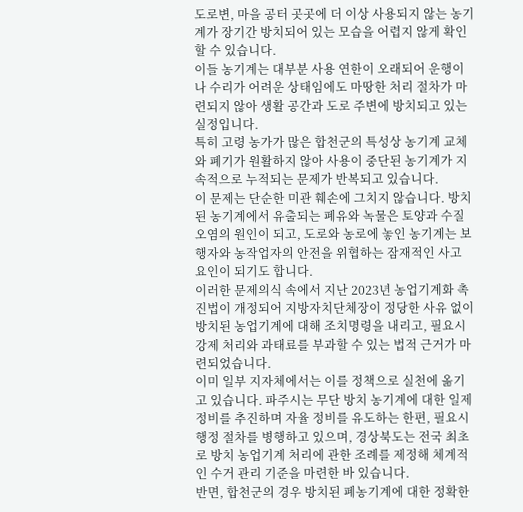도로변, 마을 공터 곳곳에 더 이상 사용되지 않는 농기계가 장기간 방치되어 있는 모습을 어렵지 않게 확인할 수 있습니다.
이들 농기계는 대부분 사용 연한이 오래되어 운행이나 수리가 어려운 상태임에도 마땅한 처리 절차가 마련되지 않아 생활 공간과 도로 주변에 방치되고 있는 실정입니다.
특히 고령 농가가 많은 합천군의 특성상 농기계 교체와 폐기가 원활하지 않아 사용이 중단된 농기계가 지속적으로 누적되는 문제가 반복되고 있습니다.
이 문제는 단순한 미관 훼손에 그치지 않습니다. 방치된 농기계에서 유출되는 폐유와 녹물은 토양과 수질오염의 원인이 되고, 도로와 농로에 놓인 농기계는 보행자와 농작업자의 안전을 위협하는 잠재적인 사고 요인이 되기도 합니다.
이러한 문제의식 속에서 지난 2023년 농업기계화 촉진법이 개정되어 지방자치단체장이 정당한 사유 없이 방치된 농업기계에 대해 조치명령을 내리고, 필요시 강제 처리와 과태료를 부과할 수 있는 법적 근거가 마련되었습니다.
이미 일부 지자체에서는 이를 정책으로 실천에 옮기고 있습니다. 파주시는 무단 방치 농기계에 대한 일제 정비를 추진하며 자율 정비를 유도하는 한편, 필요시 행정 절차를 병행하고 있으며, 경상북도는 전국 최초로 방치 농업기계 처리에 관한 조례를 제정해 체계적인 수거 관리 기준을 마련한 바 있습니다.
반면, 합천군의 경우 방치된 폐농기계에 대한 정확한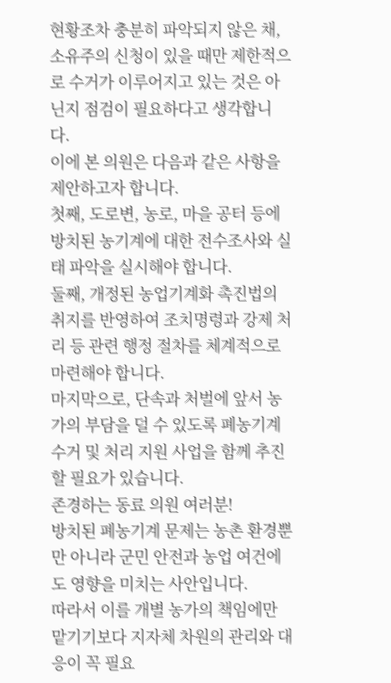현황조차 충분히 파악되지 않은 채, 소유주의 신청이 있을 때만 제한적으로 수거가 이루어지고 있는 것은 아닌지 점검이 필요하다고 생각합니다.
이에 본 의원은 다음과 같은 사항을 제안하고자 합니다.
첫째, 도로변, 농로, 마을 공터 등에 방치된 농기계에 대한 전수조사와 실태 파악을 실시해야 합니다.
둘째, 개정된 농업기계화 촉진법의 취지를 반영하여 조치명령과 강제 처리 등 관련 행정 절차를 체계적으로 마련해야 합니다.
마지막으로, 단속과 처벌에 앞서 농가의 부담을 덜 수 있도록 폐농기계 수거 및 처리 지원 사업을 함께 추진할 필요가 있습니다.
존경하는 동료 의원 여러분!
방치된 폐농기계 문제는 농촌 환경뿐만 아니라 군민 안전과 농업 여건에도 영향을 미치는 사안입니다.
따라서 이를 개별 농가의 책임에만 맡기기보다 지자체 차원의 관리와 대응이 꼭 필요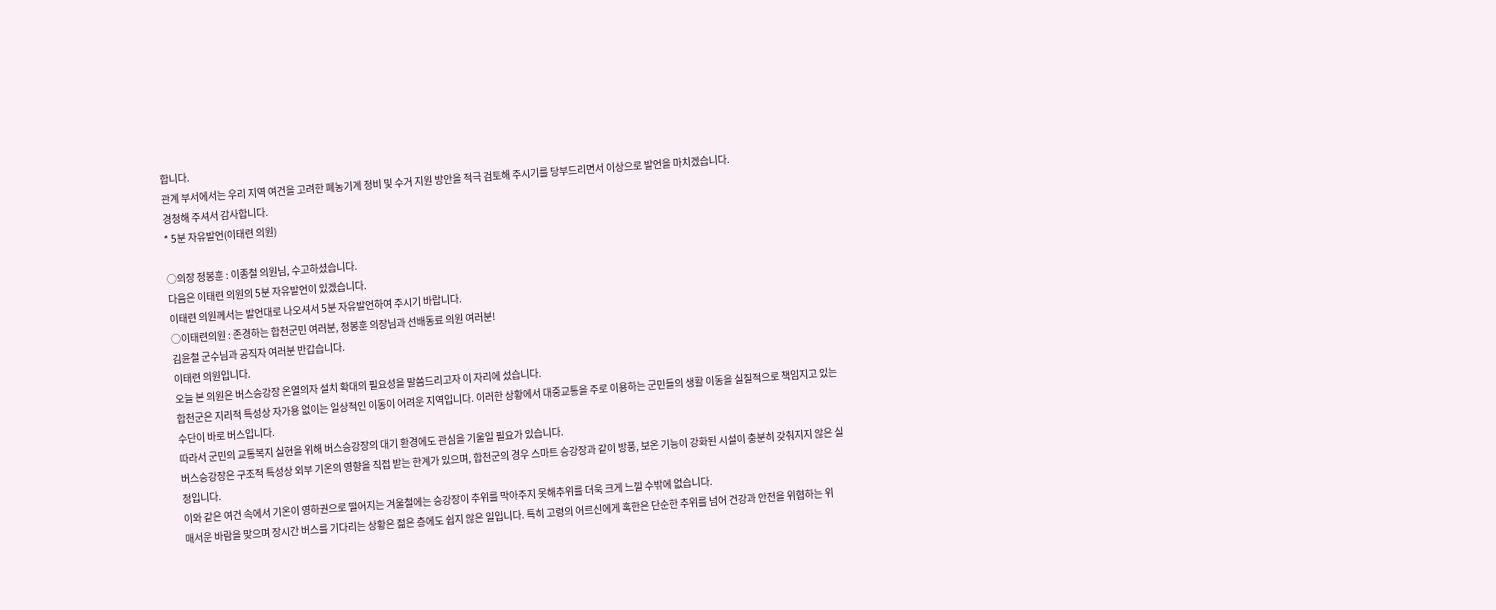합니다.
관계 부서에서는 우리 지역 여건을 고려한 폐농기계 정비 및 수거 지원 방안을 적극 검토해 주시기를 당부드리면서 이상으로 발언을 마치겠습니다.
경청해 주셔서 감사합니다.
* 5분 자유발언(이태련 의원)

○의장 정봉훈 : 이종철 의원님, 수고하셨습니다.
다음은 이태련 의원의 5분 자유발언이 있겠습니다.
이태련 의원께서는 발언대로 나오셔서 5분 자유발언하여 주시기 바랍니다.
○이태련의원 : 존경하는 합천군민 여러분, 정봉훈 의장님과 선배동료 의원 여러분!
김윤철 군수님과 공직자 여러분 반갑습니다.
이태련 의원입니다.
오늘 본 의원은 버스승강장 온열의자 설치 확대의 필요성을 말씀드리고자 이 자리에 섰습니다.
합천군은 지리적 특성상 자가용 없이는 일상적인 이동이 어려운 지역입니다. 이러한 상황에서 대중교통을 주로 이용하는 군민들의 생활 이동을 실질적으로 책임지고 있는 수단이 바로 버스입니다.
따라서 군민의 교통복지 실현을 위해 버스승강장의 대기 환경에도 관심을 기울일 필요가 있습니다.
버스승강장은 구조적 특성상 외부 기온의 영향을 직접 받는 한계가 있으며, 합천군의 경우 스마트 승강장과 같이 방풍, 보온 기능이 강화된 시설이 충분히 갖춰지지 않은 실정입니다.
이와 같은 여건 속에서 기온이 영하권으로 떨어지는 겨울철에는 승강장이 추위를 막아주지 못해추위를 더욱 크게 느낄 수밖에 없습니다.
매서운 바람을 맞으며 장시간 버스를 기다리는 상황은 젊은 층에도 쉽지 않은 일입니다. 특히 고령의 어르신에게 혹한은 단순한 추위를 넘어 건강과 안전을 위협하는 위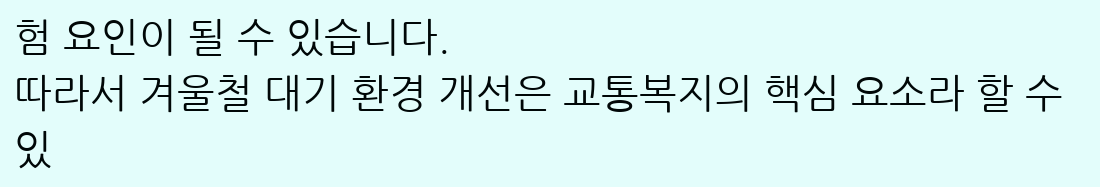험 요인이 될 수 있습니다.
따라서 겨울철 대기 환경 개선은 교통복지의 핵심 요소라 할 수 있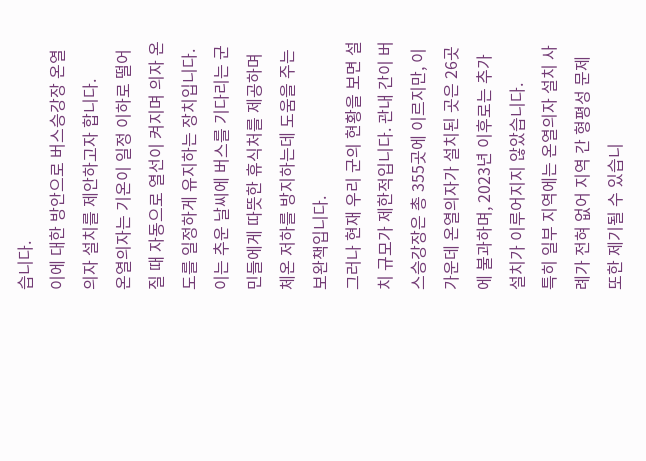습니다.
이에 대한 방안으로 버스승강장 온열의자 설치를 제안하고자 합니다.
온열의자는 기온이 일정 이하로 떨어질 때 자동으로 열선이 켜지며 의자 온도를 일정하게 유지하는 장치입니다. 이는 추운 날씨에 버스를 기다리는 군민들에게 따뜻한 휴식처를 제공하며 체온 저하를 방지하는데 도움을 주는 보완책입니다.
그러나 현재 우리 군의 현황을 보면 설치 규모가 제한적입니다. 관내 간이 버스승강장은 총 355곳에 이르지만, 이 가운데 온열의자가 설치된 곳은 26곳에 불과하며, 2023년 이후로는 추가 설치가 이루어지지 않았습니다.
특히 일부 지역에는 온열의자 설치 사례가 전혀 없어 지역 간 형평성 문제 또한 제기될 수 있습니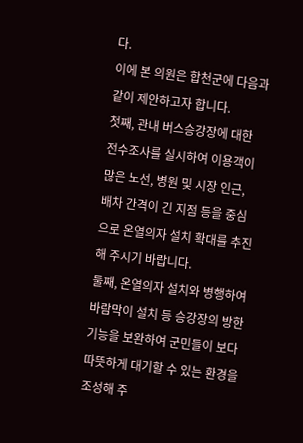다.
이에 본 의원은 합천군에 다음과 같이 제안하고자 합니다.
첫째, 관내 버스승강장에 대한 전수조사를 실시하여 이용객이 많은 노선, 병원 및 시장 인근, 배차 간격이 긴 지점 등을 중심으로 온열의자 설치 확대를 추진해 주시기 바랍니다.
둘째, 온열의자 설치와 병행하여 바람막이 설치 등 승강장의 방한 기능을 보완하여 군민들이 보다 따뜻하게 대기할 수 있는 환경을 조성해 주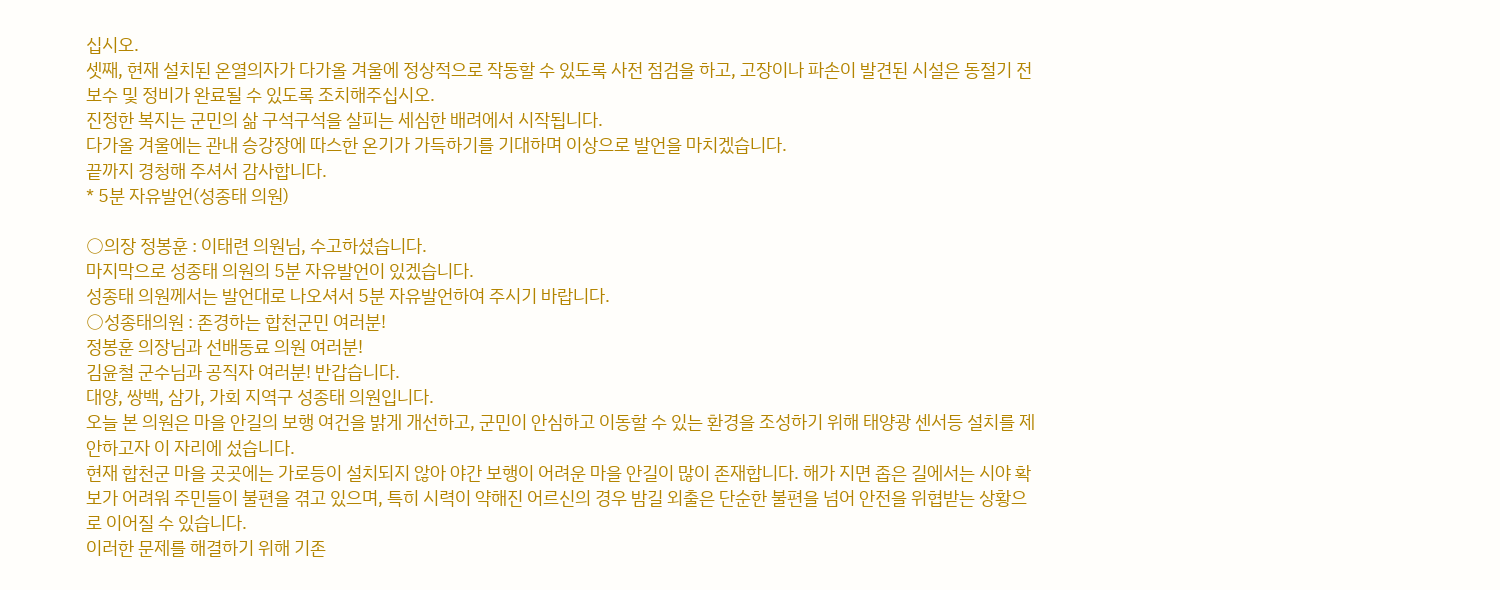십시오.
셋째, 현재 설치된 온열의자가 다가올 겨울에 정상적으로 작동할 수 있도록 사전 점검을 하고, 고장이나 파손이 발견된 시설은 동절기 전 보수 및 정비가 완료될 수 있도록 조치해주십시오.
진정한 복지는 군민의 삶 구석구석을 살피는 세심한 배려에서 시작됩니다.
다가올 겨울에는 관내 승강장에 따스한 온기가 가득하기를 기대하며 이상으로 발언을 마치겠습니다.
끝까지 경청해 주셔서 감사합니다.
* 5분 자유발언(성종태 의원)

○의장 정봉훈 : 이태련 의원님, 수고하셨습니다.
마지막으로 성종태 의원의 5분 자유발언이 있겠습니다.
성종태 의원께서는 발언대로 나오셔서 5분 자유발언하여 주시기 바랍니다.
○성종태의원 : 존경하는 합천군민 여러분!
정봉훈 의장님과 선배동료 의원 여러분!
김윤철 군수님과 공직자 여러분! 반갑습니다.
대양, 쌍백, 삼가, 가회 지역구 성종태 의원입니다.
오늘 본 의원은 마을 안길의 보행 여건을 밝게 개선하고, 군민이 안심하고 이동할 수 있는 환경을 조성하기 위해 태양광 센서등 설치를 제안하고자 이 자리에 섰습니다.
현재 합천군 마을 곳곳에는 가로등이 설치되지 않아 야간 보행이 어려운 마을 안길이 많이 존재합니다. 해가 지면 좁은 길에서는 시야 확보가 어려워 주민들이 불편을 겪고 있으며, 특히 시력이 약해진 어르신의 경우 밤길 외출은 단순한 불편을 넘어 안전을 위협받는 상황으로 이어질 수 있습니다.
이러한 문제를 해결하기 위해 기존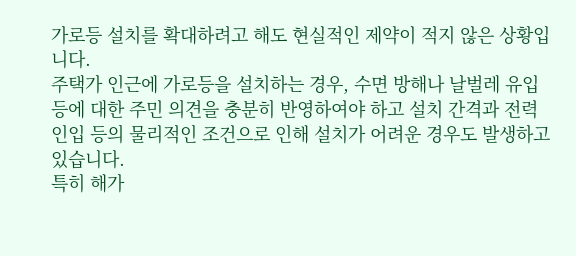가로등 설치를 확대하려고 해도 현실적인 제약이 적지 않은 상황입니다.
주택가 인근에 가로등을 설치하는 경우, 수면 방해나 날벌레 유입 등에 대한 주민 의견을 충분히 반영하여야 하고 설치 간격과 전력 인입 등의 물리적인 조건으로 인해 설치가 어려운 경우도 발생하고 있습니다.
특히 해가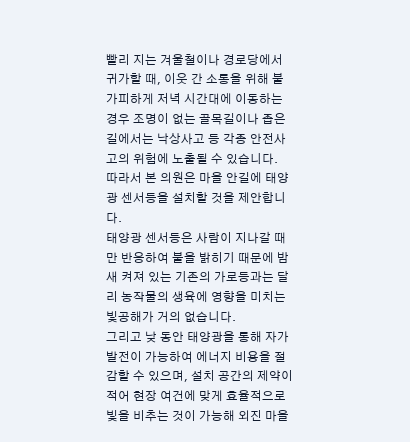빨리 지는 겨울철이나 경로당에서 귀가할 때, 이웃 간 소통을 위해 불가피하게 저녁 시간대에 이동하는 경우 조명이 없는 골목길이나 좁은 길에서는 낙상사고 등 각종 안전사고의 위험에 노출될 수 있습니다.
따라서 본 의원은 마을 안길에 태양광 센서등을 설치할 것을 제안합니다.
태양광 센서등은 사람이 지나갈 때만 반응하여 불을 밝히기 때문에 밤새 켜져 있는 기존의 가로등과는 달리 농작물의 생육에 영향을 미치는 빛공해가 거의 없습니다.
그리고 낮 동안 태양광을 통해 자가발전이 가능하여 에너지 비용을 절감할 수 있으며, 설치 공간의 제약이 적어 현장 여건에 맞게 효율적으로 빛을 비추는 것이 가능해 외진 마을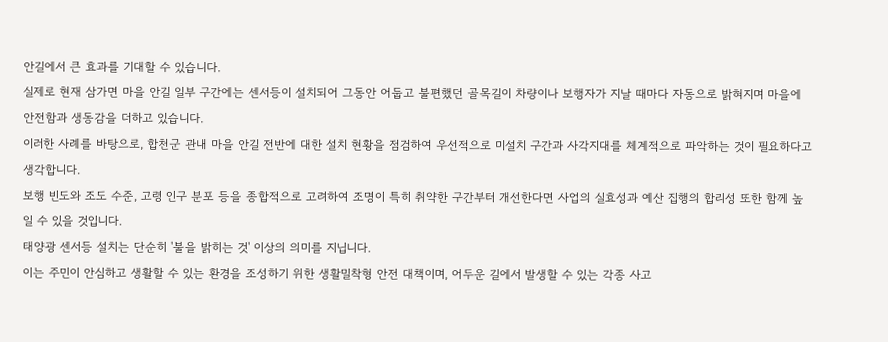안길에서 큰 효과를 기대할 수 있습니다.
실제로 현재 삼가면 마을 안길 일부 구간에는 센서등이 설치되어 그동안 어둡고 불편했던 골목길이 차량이나 보행자가 지날 때마다 자동으로 밝혀지며 마을에 안전함과 생동감을 더하고 있습니다.
이러한 사례를 바탕으로, 합천군 관내 마을 안길 전반에 대한 설치 현황을 점검하여 우선적으로 미설치 구간과 사각지대를 체계적으로 파악하는 것이 필요하다고 생각합니다.
보행 빈도와 조도 수준, 고령 인구 분포 등을 종합적으로 고려하여 조명이 특히 취약한 구간부터 개선한다면 사업의 실효성과 예산 집행의 합리성 또한 함께 높일 수 있을 것입니다.
태양광 센서등 설치는 단순히 '불을 밝히는 것' 이상의 의미를 지닙니다.
이는 주민이 안심하고 생활할 수 있는 환경을 조성하기 위한 생활밀착형 안전 대책이며, 어두운 길에서 발생할 수 있는 각종 사고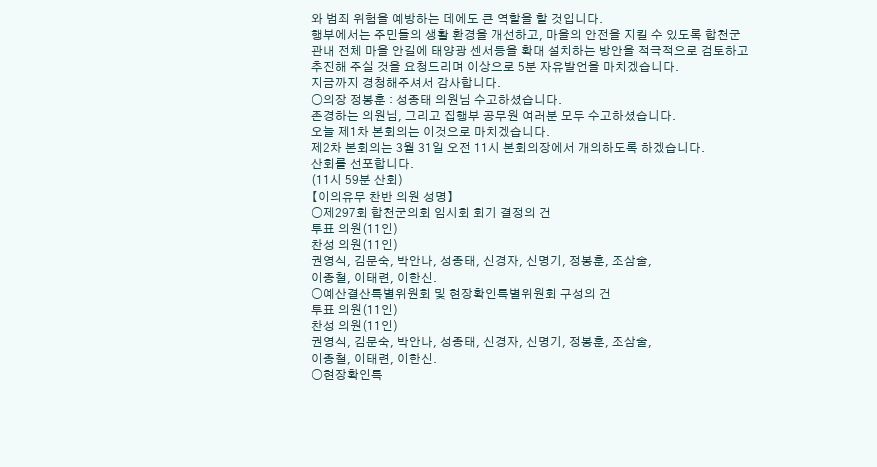와 범죄 위험을 예방하는 데에도 큰 역할을 할 것입니다.
행부에서는 주민들의 생활 환경을 개선하고, 마을의 안전을 지킬 수 있도록 합천군 관내 전체 마을 안길에 태양광 센서등을 확대 설치하는 방안을 적극적으로 검토하고 추진해 주실 것을 요청드리며 이상으로 5분 자유발언을 마치겠습니다.
지금까지 경청해주셔서 감사합니다.
○의장 정봉훈 : 성종태 의원님 수고하셨습니다.
존경하는 의원님, 그리고 집행부 공무원 여러분 모두 수고하셨습니다.
오늘 제1차 본회의는 이것으로 마치겠습니다.
제2차 본회의는 3월 31일 오전 11시 본회의장에서 개의하도록 하겠습니다.
산회를 선포합니다.
(11시 59분 산회)
【이의유무 찬반 의원 성명】
○제297회 합천군의회 임시회 회기 결정의 건
투표 의원(11인)
찬성 의원(11인)
권영식, 김문숙, 박안나, 성종태, 신경자, 신명기, 정봉훈, 조삼술,
이종철, 이태련, 이한신.
○예산결산특별위원회 및 현장확인특별위원회 구성의 건
투표 의원(11인)
찬성 의원(11인)
권영식, 김문숙, 박안나, 성종태, 신경자, 신명기, 정봉훈, 조삼술,
이종철, 이태련, 이한신.
○현장확인특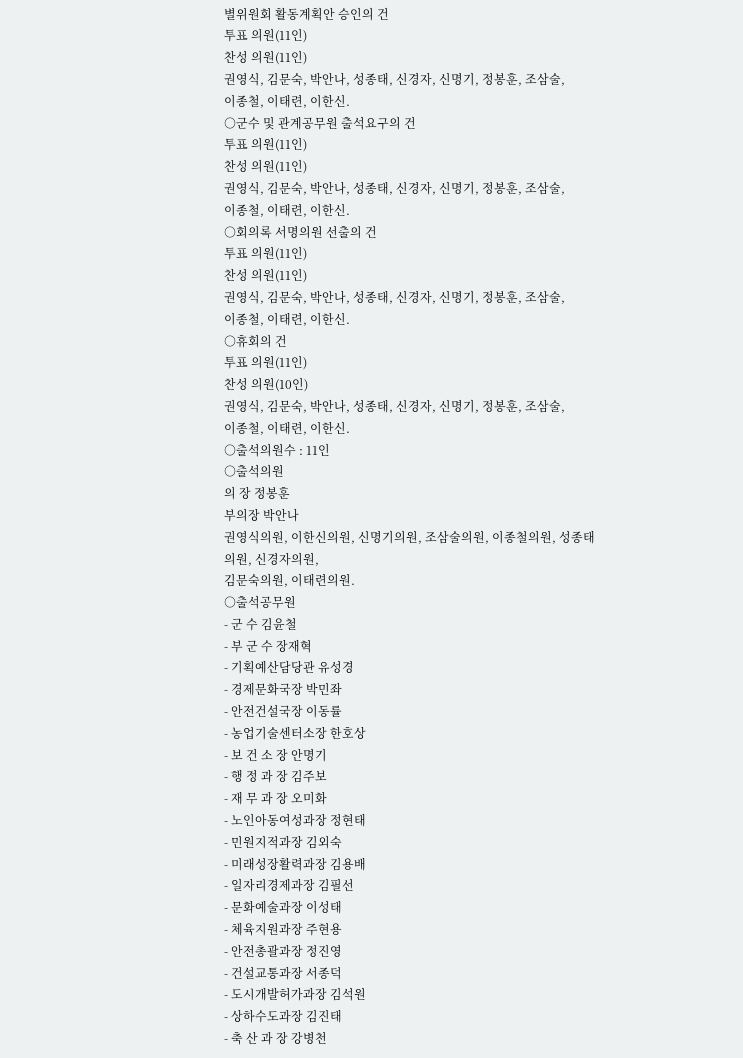별위원회 활동계획안 승인의 건
투표 의원(11인)
찬성 의원(11인)
권영식, 김문숙, 박안나, 성종태, 신경자, 신명기, 정봉훈, 조삼술,
이종철, 이태련, 이한신.
○군수 및 관계공무원 출석요구의 건
투표 의원(11인)
찬성 의원(11인)
권영식, 김문숙, 박안나, 성종태, 신경자, 신명기, 정봉훈, 조삼술,
이종철, 이태련, 이한신.
○회의록 서명의원 선출의 건
투표 의원(11인)
찬성 의원(11인)
권영식, 김문숙, 박안나, 성종태, 신경자, 신명기, 정봉훈, 조삼술,
이종철, 이태련, 이한신.
○휴회의 건
투표 의원(11인)
찬성 의원(10인)
권영식, 김문숙, 박안나, 성종태, 신경자, 신명기, 정봉훈, 조삼술,
이종철, 이태련, 이한신.
○출석의원수 : 11인
○출석의원
의 장 정봉훈
부의장 박안나
권영식의원, 이한신의원, 신명기의원, 조삼술의원, 이종철의원, 성종태의원, 신경자의원,
김문숙의원, 이태련의원.
○출석공무원
- 군 수 김윤철
- 부 군 수 장재혁
- 기획예산담당관 유성경
- 경제문화국장 박민좌
- 안전건설국장 이동률
- 농업기술센터소장 한호상
- 보 건 소 장 안명기
- 행 정 과 장 김주보
- 재 무 과 장 오미화
- 노인아동여성과장 정현태
- 민원지적과장 김외숙
- 미래성장활력과장 김용배
- 일자리경제과장 김필선
- 문화예술과장 이성태
- 체육지원과장 주현용
- 안전총괄과장 정진영
- 건설교통과장 서종덕
- 도시개발허가과장 김석원
- 상하수도과장 김진태
- 축 산 과 장 강병천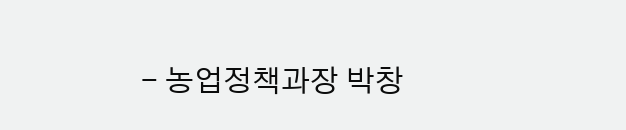- 농업정책과장 박창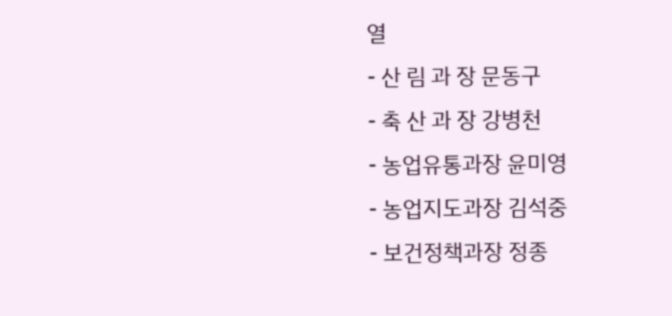열
- 산 림 과 장 문동구
- 축 산 과 장 강병천
- 농업유통과장 윤미영
- 농업지도과장 김석중
- 보건정책과장 정종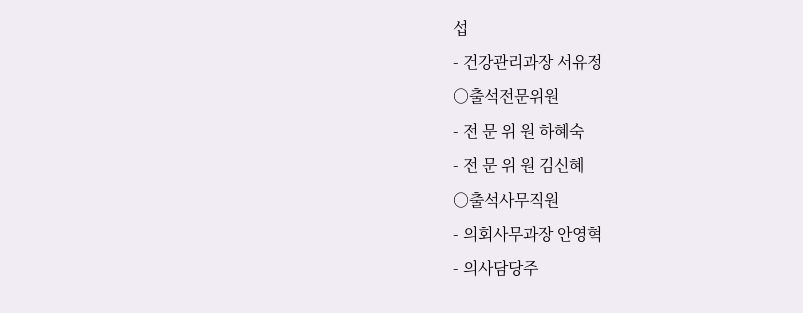섭
- 건강관리과장 서유정
○출석전문위원
- 전 문 위 원 하혜숙
- 전 문 위 원 김신혜
○출석사무직원
- 의회사무과장 안영혁
- 의사담당주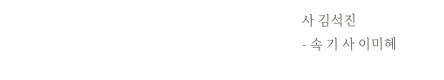사 김석진
- 속 기 사 이미혜